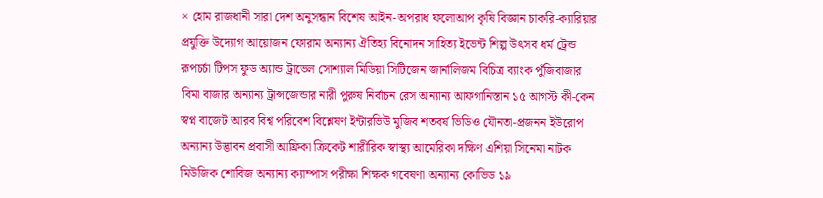× হোম রাজধানী সারা দেশ অনুসন্ধান বিশেষ আইন-অপরাধ ফলোআপ কৃষি বিজ্ঞান চাকরি-ক্যারিয়ার প্রযুক্তি উদ্যোগ আয়োজন ফোরাম অন্যান্য ঐতিহ্য বিনোদন সাহিত্য ইভেন্ট শিল্প উৎসব ধর্ম ট্রেন্ড রূপচর্চা টিপস ফুড অ্যান্ড ট্রাভেল সোশ্যাল মিডিয়া সিটিজেন জার্নালিজম বিচিত্র ব্যাংক পুঁজিবাজার বিমা বাজার অন্যান্য ট্রান্সজেন্ডার নারী পুরুষ নির্বাচন রেস অন্যান্য আফগানিস্তান ১৫ আগস্ট কী-কেন স্বপ্ন বাজেট আরব বিশ্ব পরিবেশ বিশ্লেষণ ইন্টারভিউ মুজিব শতবর্ষ ভিডিও যৌনতা-প্রজনন ইউরোপ অন্যান্য উদ্ভাবন প্রবাসী আফ্রিকা ক্রিকেট শারীরিক স্বাস্থ্য আমেরিকা দক্ষিণ এশিয়া সিনেমা নাটক মিউজিক শোবিজ অন্যান্য ক্যাম্পাস পরীক্ষা শিক্ষক গবেষণা অন্যান্য কোভিড ১৯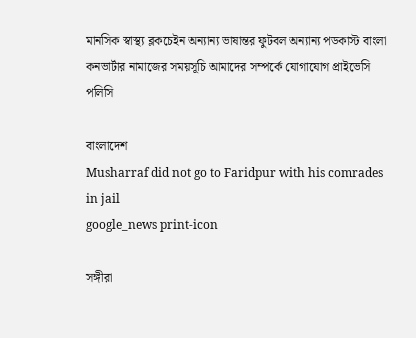মানসিক স্বাস্থ্য ব্লকচেইন অন্যান্য ভাষান্তর ফুটবল অন্যান্য পডকাস্ট বাংলা কনভার্টার নামাজের সময়সূচি আমাদের সম্পর্কে যোগাযোগ প্রাইভেসি পলিসি

বাংলাদেশ
Musharraf did not go to Faridpur with his comrades in jail
google_news print-icon

সঙ্গীরা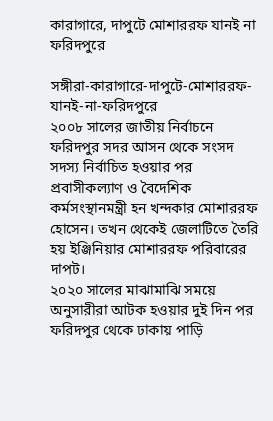কারাগারে, দাপুটে মোশাররফ যানই না ফরিদপুরে

সঙ্গীরা-কারাগারে-দাপুটে-মোশাররফ-যানই-না-ফরিদপুরে
২০০৮ সালের জাতীয় নির্বাচনে ফরিদপুর সদর আসন থেকে সংসদ সদস্য নির্বাচিত হওয়ার পর প্রবাসীকল্যাণ ও বৈদেশিক কর্মসংস্থানমন্ত্রী হন খন্দকার মোশাররফ হোসেন। তখন থেকেই জেলাটিতে তৈরি হয় ইঞ্জিনিয়ার মোশাররফ পরিবারের দাপট।
২০২০ সালের মাঝামাঝি সময়ে অনুসারীরা আটক হওয়ার দুই দিন পর ফরিদপুর থেকে ঢাকায় পাড়ি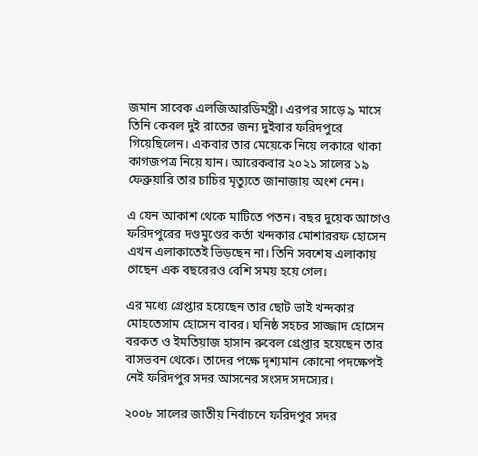জমান সাবেক এলজিআরডিমন্ত্রী। এরপর সাড়ে ৯ মাসে তিনি কেবল দুই রাতের জন্য দুইবার ফরিদপুরে গিয়েছিলেন। একবার তার মেয়েকে নিয়ে লকারে থাকা কাগজপত্র নিয়ে যান। আরেকবার ২০২১ সালের ১৯ ফেব্রুয়ারি তার চাচির মৃত্যুতে জানাজায় অংশ নেন।

এ যেন আকাশ থেকে মাটিতে পতন। বছর দুয়েক আগেও ফরিদপুরের দণ্ডমুণ্ডের কর্তা খন্দকার মোশাররফ হোসেন এখন এলাকাতেই ভিড়ছেন না। তিনি সবশেষ এলাকায় গেছেন এক বছরেরও বেশি সময় হয়ে গেল।

এর মধ্যে গ্রেপ্তার হয়েছেন তার ছোট ভাই খন্দকার মোহতেসাম হোসেন বাবর। ঘনিষ্ঠ সহচর সাজ্জাদ হোসেন বরকত ও ইমতিয়াজ হাসান রুবেল গ্রেপ্তার হয়েছেন তার বাসভবন থেকে। তাদের পক্ষে দৃশ্যমান কোনো পদক্ষেপই নেই ফরিদপুর সদর আসনের সংসদ সদস্যের।

২০০৮ সালের জাতীয় নির্বাচনে ফরিদপুর সদর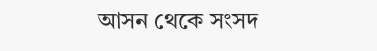আসন থেকে সংসদ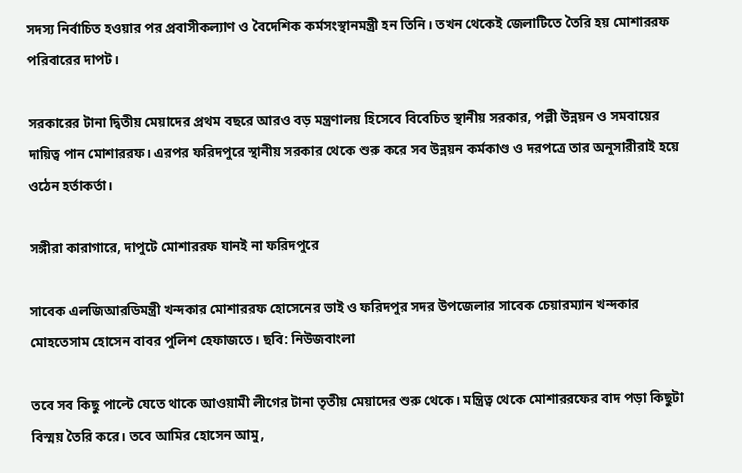সদস্য নির্বাচিত হওয়ার পর প্রবাসীকল্যাণ ও বৈদেশিক কর্মসংস্থানমন্ত্রী হন তিনি। তখন থেকেই জেলাটিতে তৈরি হয় মোশাররফ পরিবারের দাপট।

সরকারের টানা দ্বিতীয় মেয়াদের প্রথম বছরে আরও বড় মন্ত্রণালয় হিসেবে বিবেচিত স্থানীয় সরকার, পল্লী উন্নয়ন ও সমবায়ের দায়িত্ব পান মোশাররফ। এরপর ফরিদপুরে স্থানীয় সরকার থেকে শুরু করে সব উন্নয়ন কর্মকাণ্ড ও দরপত্রে তার অনুসারীরাই হয়ে ওঠেন হর্তাকর্তা।

সঙ্গীরা কারাগারে, দাপুটে মোশাররফ যানই না ফরিদপুরে

সাবেক এলজিআরডিমন্ত্রী খন্দকার মোশাররফ হোসেনের ভাই ও ফরিদপুর সদর উপজেলার সাবেক চেয়ারম্যান খন্দকার মোহতেসাম হোসেন বাবর পুলিশ হেফাজতে। ছবি: নিউজবাংলা

তবে সব কিছু পাল্টে যেতে থাকে আওয়ামী লীগের টানা তৃতীয় মেয়াদের শুরু থেকে। মন্ত্রিত্ব থেকে মোশাররফের বাদ পড়া কিছুটা বিস্ময় তৈরি করে। তবে আমির হোসেন আমু,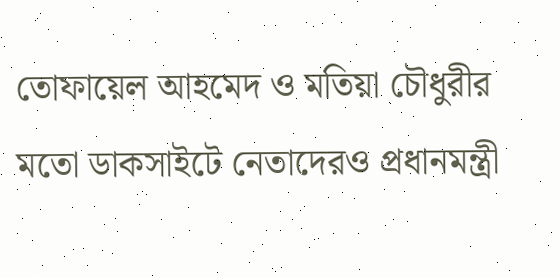তোফায়েল আহমেদ ও মতিয়া চৌধুরীর মতো ডাকসাইটে নেতাদেরও প্রধানমন্ত্রী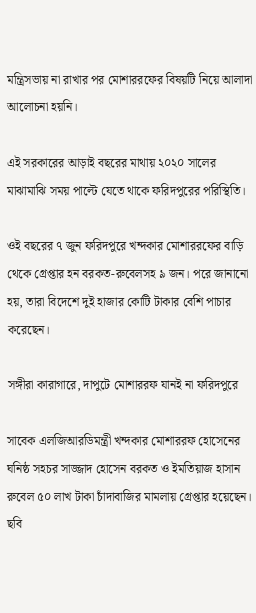মন্ত্রিসভায় না রাখার পর মোশাররফের বিষয়টি নিয়ে আলাদা আলোচনা হয়নি।

এই সরকারের আড়াই বছরের মাথায় ২০২০ সালের মাঝামাঝি সময় পাল্টে যেতে থাকে ফরিদপুরের পরিস্থিতি।

ওই বছরের ৭ জুন ফরিদপুরে খন্দকার মোশাররফের বাড়ি থেকে গ্রেপ্তার হন বরকত-রুবেলসহ ৯ জন। পরে জানানো হয়, তারা বিদেশে দুই হাজার কোটি টাকার বেশি পাচার করেছেন।

সঙ্গীরা কারাগারে, দাপুটে মোশাররফ যানই না ফরিদপুরে

সাবেক এলজিআরডিমন্ত্রী খন্দকার মোশাররফ হোসেনের ঘনিষ্ঠ সহচর সাজ্জাদ হোসেন বরকত ও ইমতিয়াজ হাসান রুবেল ৫০ লাখ টাকা চাঁদাবাজির মামলায় গ্রেপ্তার হয়েছেন। ছবি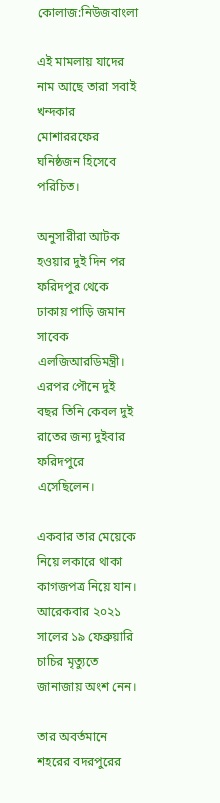কোলাজ:নিউজবাংলা

এই মামলায় যাদের নাম আছে তারা সবাই খন্দকার মোশাররফের ঘনিষ্ঠজন হিসেবে পরিচিত।

অনুসারীরা আটক হওয়ার ‍দুই দিন পর ফরিদপুর থেকে ঢাকায় পাড়ি জমান সাবেক এলজিআরডিমন্ত্রী। এরপর পৌনে দুই বছর তিনি কেবল দুই রাতের জন্য দুইবার ফরিদপুরে এসেছিলেন।

একবার তার মেয়েকে নিয়ে লকারে থাকা কাগজপত্র নিয়ে যান। আরেকবার ২০২১ সালের ১৯ ফেব্রুয়ারি চাচির মৃত্যুতে জানাজায় অংশ নেন।

তার অবর্তমানে শহরের বদরপুরের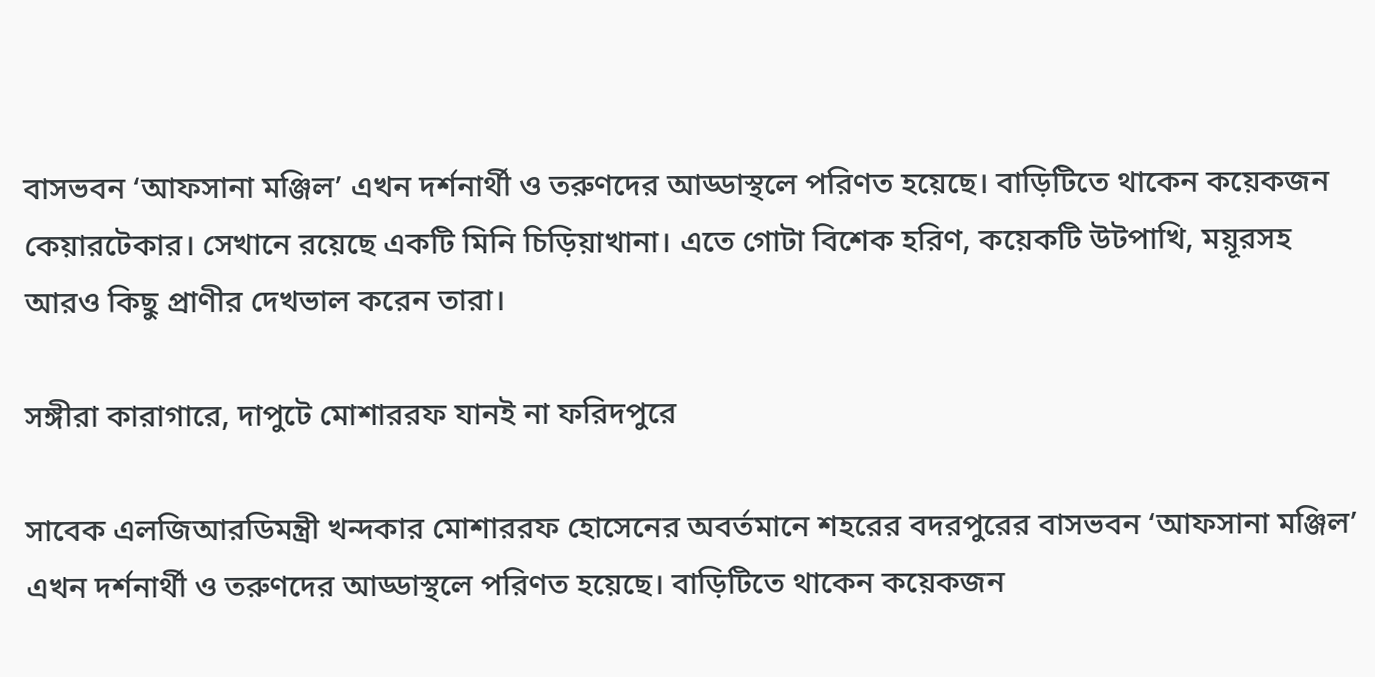বাসভবন ‘আফসানা মঞ্জিল’ এখন দর্শনার্থী ও তরুণদের আড্ডাস্থলে পরিণত হয়েছে। বাড়িটিতে থাকেন কয়েকজন কেয়ারটেকার। সেখানে রয়েছে একটি মিনি চিড়িয়াখানা। এতে গোটা বিশেক হরিণ, কয়েকটি উটপাখি, ময়ূরসহ আরও কিছু প্রাণীর দেখভাল করেন তারা।

সঙ্গীরা কারাগারে, দাপুটে মোশাররফ যানই না ফরিদপুরে

সাবেক এলজিআরডিমন্ত্রী খন্দকার মোশাররফ হোসেনের অবর্তমানে শহরের বদরপুরের বাসভবন ‘আফসানা মঞ্জিল’ এখন দর্শনার্থী ও তরুণদের আড্ডাস্থলে পরিণত হয়েছে। বাড়িটিতে থাকেন কয়েকজন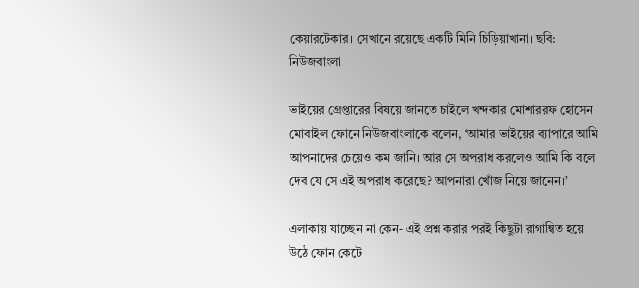কেয়ারটেকার। সেখানে রয়েছে একটি মিনি চিড়িয়াখানা। ছবি: নিউজবাংলা

ভাইয়ের গ্রেপ্তারের বিষয়ে জানতে চাইলে খন্দকার মোশাররফ হোসেন মোবাইল ফোনে নিউজবাংলাকে বলেন, ‘আমার ভাইয়ের ব্যাপারে আমি আপনাদের চেয়েও কম জানি। আর সে অপরাধ করলেও আমি কি বলে দেব যে সে এই অপরাধ করেছে? আপনারা খোঁজ নিয়ে জানেন।’

এলাকায় যাচ্ছেন না কেন- এই প্রশ্ন করার পরই কিছুটা রাগান্বিত হয়ে উঠে ফোন কেটে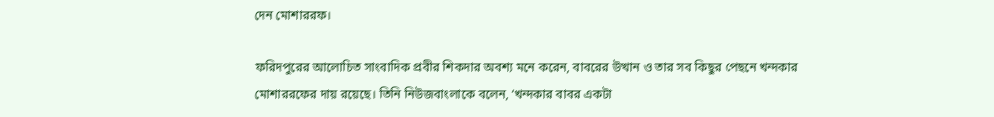দেন মোশাররফ।

ফরিদপুরের আলোচিত সাংবাদিক প্রবীর শিকদার অবশ্য মনে করেন, বাবরের উত্থান ও তার সব কিছুর পেছনে খন্দকার মোশাররফের দায় রয়েছে। তিনি নিউজবাংলাকে বলেন, ‘খন্দকার বাবর একটা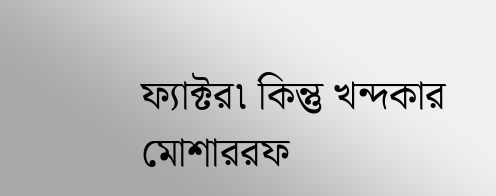ফ্যাক্টর৷ কিন্তু খন্দকার মোশাররফ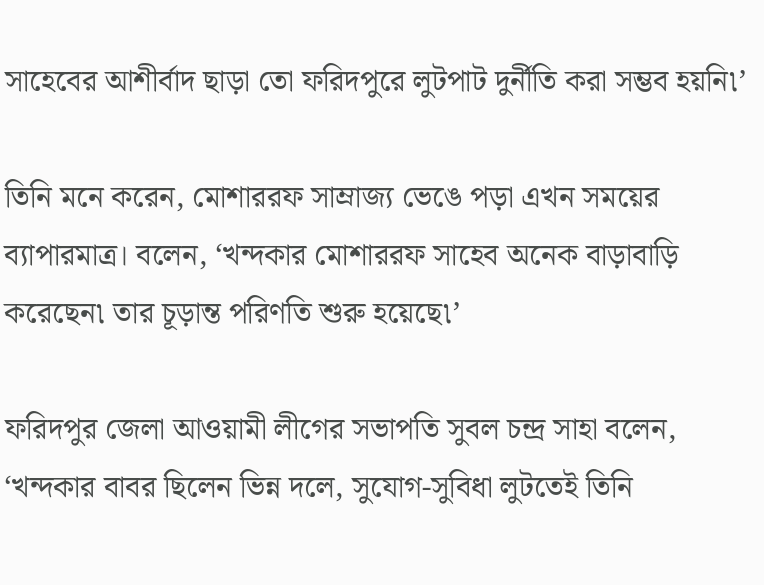সাহেবের আশীর্বাদ ছাড়া তো ফরিদপুরে লুটপাট দুর্নীতি করা সম্ভব হয়নি৷’

তিনি মনে করেন, মোশাররফ সাম্রাজ্য ভেঙে পড়া এখন সময়ের ব্যাপারমাত্র। বলেন, ‘খন্দকার মোশাররফ সাহেব অনেক বাড়াবাড়ি করেছেন৷ তার চূড়ান্ত পরিণতি শুরু হয়েছে৷’

ফরিদপুর জেলা আওয়ামী লীগের সভাপতি সুবল চন্দ্র সাহা বলেন, ‘খন্দকার বাবর ছিলেন ভিন্ন দলে, সুযোগ-সুবিধা লুটতেই তিনি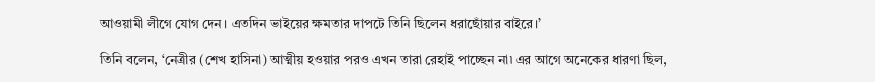আওয়ামী লীগে যোগ দেন। এতদিন ভাইয়ের ক্ষমতার দাপটে তিনি ছিলেন ধরাছোঁয়ার বাইরে।’

তিনি বলেন, ‘নেত্রীর (শেখ হাসিনা) আত্মীয় হওয়ার পরও এখন তারা রেহাই পাচ্ছেন না৷ এর আগে অনেকের ধারণা ছিল,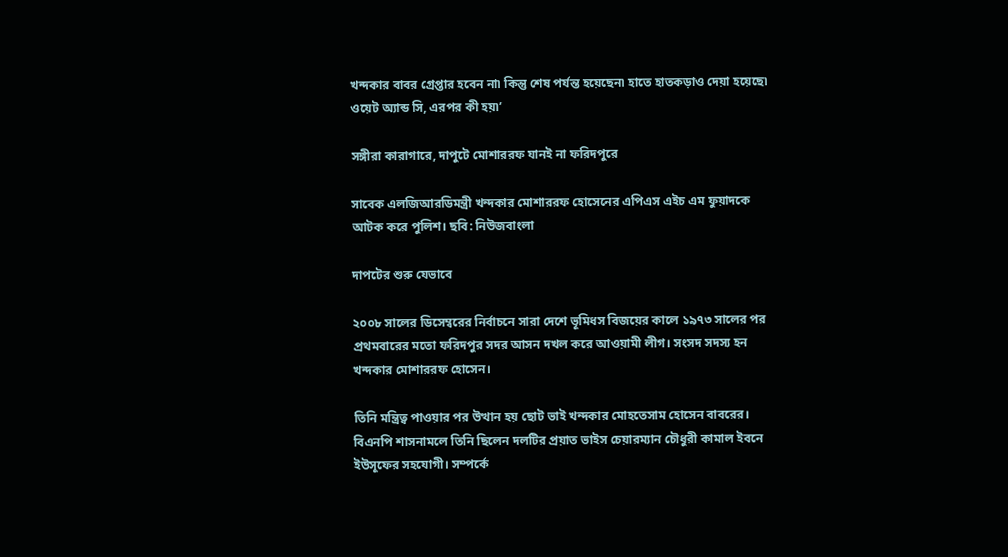খন্দকার বাবর গ্রেপ্তার হবেন না৷ কিন্তু শেষ পর্যন্ত হয়েছেন৷ হাতে হাতকড়াও দেয়া হয়েছে৷ ওয়েট অ্যান্ড সি, এরপর কী হয়৷’

সঙ্গীরা কারাগারে, দাপুটে মোশাররফ যানই না ফরিদপুরে

সাবেক এলজিআরডিমন্ত্রী খন্দকার মোশাররফ হোসেনের এপিএস এইচ এম ফুয়াদকে আটক করে পুলিশ। ছবি: নিউজবাংলা

দাপটের শুরু যেভাবে

২০০৮ সালের ডিসেম্বরের নির্বাচনে সারা দেশে ভূমিধস বিজয়ের কালে ১৯৭৩ সালের পর প্রথমবারের মতো ফরিদপুর সদর আসন দখল করে আওয়ামী লীগ। সংসদ সদস্য হন খন্দকার মোশাররফ হোসেন।

তিনি মন্ত্রিত্ব পাওয়ার পর উত্থান হয় ছোট ভাই খন্দকার মোহতেসাম হোসেন বাবরের। বিএনপি শাসনামলে তিনি ছিলেন দলটির প্রয়াত ভাইস চেয়ারম্যান চৌধুরী কামাল ইবনে ইউসূফের সহযোগী। সম্পর্কে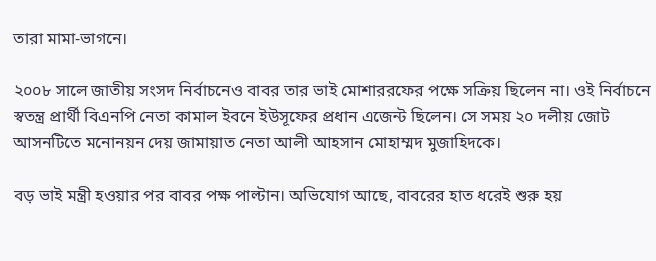তারা মামা-ভাগনে।

২০০৮ সালে জাতীয় সংসদ নির্বাচনেও বাবর তার ভাই মোশাররফের পক্ষে সক্রিয় ছিলেন না। ওই নির্বাচনে স্বতন্ত্র প্রার্থী বিএনপি নেতা কামাল ইবনে ইউসূফের প্রধান এজেন্ট ছিলেন। সে সময় ২০ দলীয় জোট আসনটিতে মনোনয়ন দেয় জামায়াত নেতা আলী আহসান মোহাম্মদ মুজাহিদকে।

বড় ভাই মন্ত্রী হওয়ার পর বাবর পক্ষ পাল্টান। অভিযোগ আছে, বাবরের হাত ধরেই শুরু হয়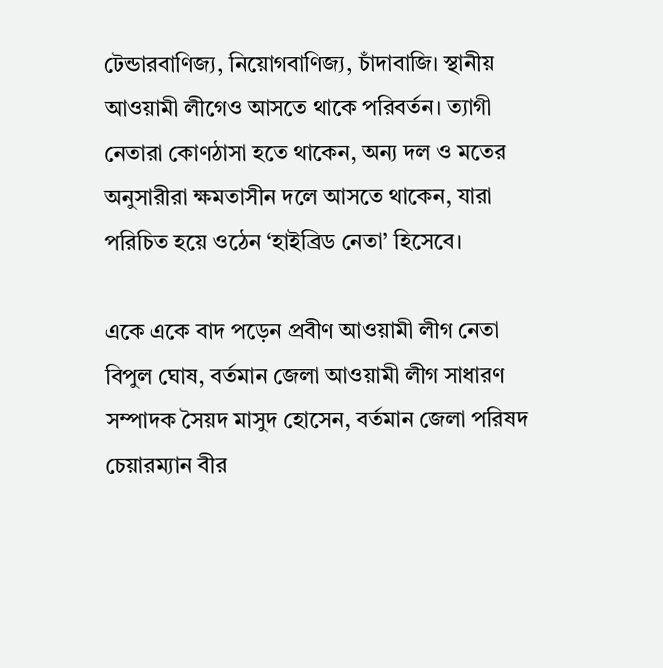টেন্ডারবাণিজ্য, নিয়োগবাণিজ্য, চাঁদাবাজি। স্থানীয় আওয়ামী লীগেও আসতে থাকে পরিবর্তন। ত্যাগী নেতারা কোণঠাসা হতে থাকেন, অন্য দল ও মতের অনুসারীরা ক্ষমতাসীন দলে আসতে থাকেন, যারা পরিচিত হয়ে ওঠেন ‘হাইব্রিড নেতা’ হিসেবে।

একে একে বাদ পড়েন প্রবীণ আওয়ামী লীগ নেতা বিপুল ঘোষ, বর্তমান জেলা আওয়ামী লীগ সাধারণ সম্পাদক সৈয়দ মাসুদ হোসেন, বর্তমান জেলা পরিষদ চেয়ারম্যান বীর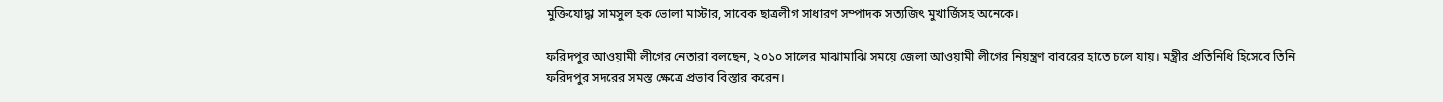মুক্তিযোদ্ধা সামসুল হক ভোলা মাস্টার, সাবেক ছাত্রলীগ সাধারণ সম্পাদক সত্যজিৎ মুখার্জিসহ অনেকে।

ফরিদপুর আওয়ামী লীগের নেতারা বলছেন, ২০১০ সালের মাঝামাঝি সময়ে জেলা আওয়ামী লীগের নিয়ন্ত্রণ বাবরের হাতে চলে যায়। মন্ত্রীর প্রতিনিধি হিসেবে তিনি ফরিদপুর সদরের সমস্ত ক্ষেত্রে প্রভাব বিস্তার করেন।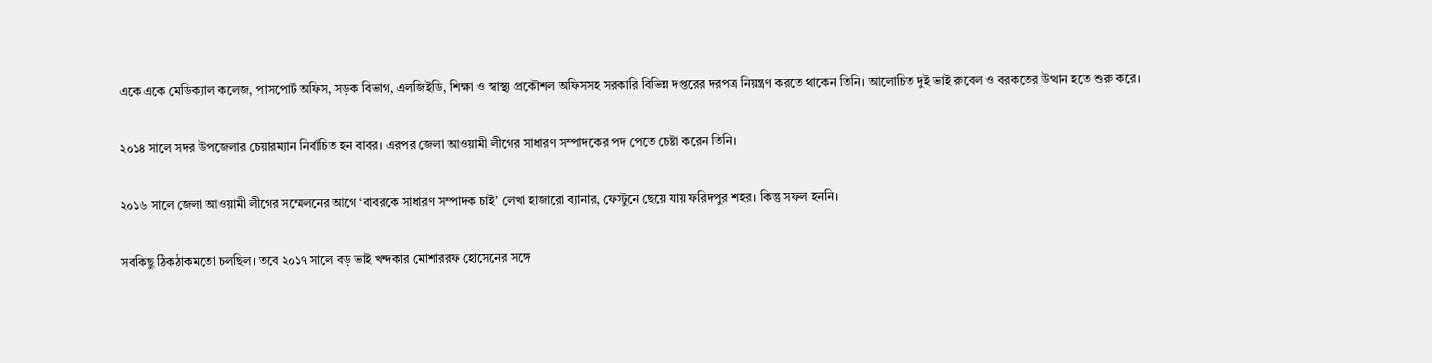একে একে মেডিক্যাল কলেজ, পাসপোর্ট অফিস, সড়ক বিভাগ, এলজিইডি, শিক্ষা ও স্বাস্থ্য প্রকৌশল অফিসসহ সরকারি বিভিন্ন দপ্তরের দরপত্র নিয়ন্ত্রণ করতে থাকেন তিনি। আলোচিত দুই ভাই রুবেল ও বরকতের উত্থান হতে শুরু করে।

২০১৪ সালে সদর উপজেলার চেয়ারম্যান নির্বাচিত হন বাবর। এরপর জেলা আওয়ামী লীগের সাধারণ সম্পাদকের পদ পেতে চেষ্টা করেন তিনি।

২০১৬ সালে জেলা আওয়ামী লীগের সম্মেলনের আগে ‘বাবরকে সাধারণ সম্পাদক চাই’ লেখা হাজারো ব্যানার, ফেস্টুনে ছেয়ে যায় ফরিদপুর শহর। কিন্তু সফল হননি।

সবকিছু ঠিকঠাকমতো চলছিল। তবে ২০১৭ সালে বড় ভাই খন্দকার মোশাররফ হোসেনের সঙ্গে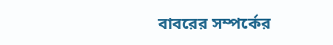বাবরের সম্পর্কের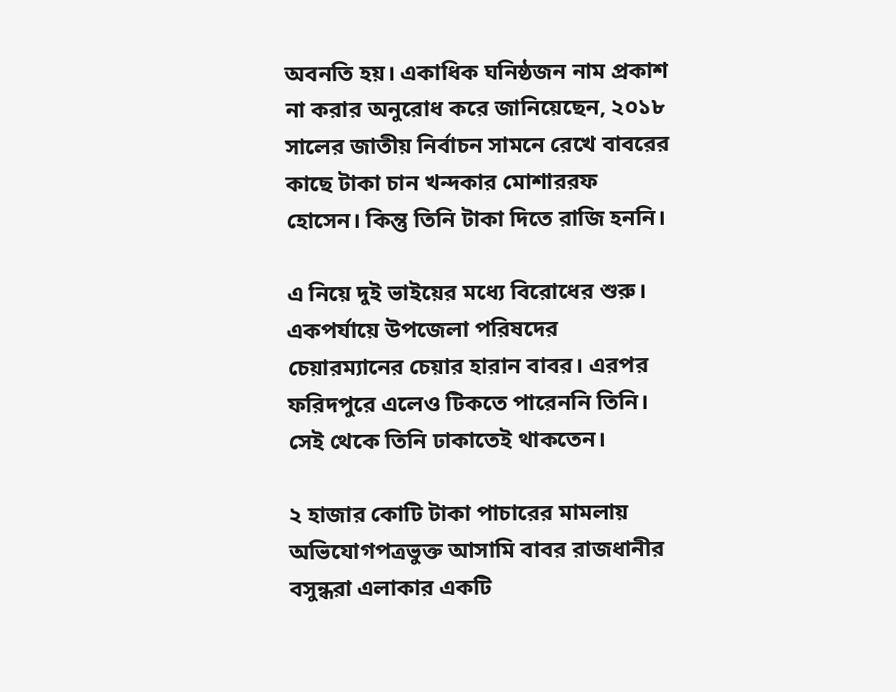অবনতি হয়। একাধিক ঘনিষ্ঠজন নাম প্রকাশ না করার অনুরোধ করে জানিয়েছেন, ২০১৮ সালের জাতীয় নির্বাচন সামনে রেখে বাবরের কাছে টাকা চান খন্দকার মোশাররফ হোসেন। কিন্তু তিনি টাকা দিতে রাজি হননি।

এ নিয়ে দুই ভাইয়ের মধ্যে বিরোধের শুরু। একপর্যায়ে উপজেলা পরিষদের চেয়ারম্যানের চেয়ার হারান বাবর। এরপর ফরিদপুরে এলেও টিকতে পারেননি তিনি। সেই থেকে তিনি ঢাকাতেই থাকতেন।

২ হাজার কোটি টাকা পাচারের মামলায় অভিযোগপত্রভুক্ত আসামি বাবর রাজধানীর বসুন্ধরা এলাকার একটি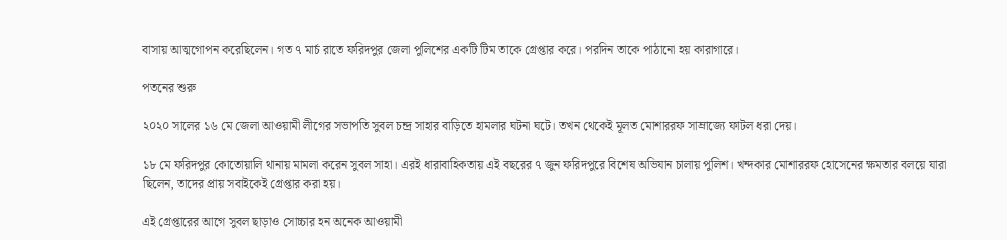বাসায় আত্মগোপন করেছিলেন। গত ৭ মার্চ রাতে ফরিদপুর জেলা পুলিশের একটি টিম তাকে গ্রেপ্তার করে। পরদিন তাকে পাঠানো হয় কারাগারে।

পতনের শুরু

২০২০ সালের ১৬ মে জেলা আওয়ামী লীগের সভাপতি সুবল চন্দ্র সাহার বাড়িতে হামলার ঘটনা ঘটে। তখন থেকেই মূলত মোশাররফ সাম্রাজ্যে ফাটল ধরা দেয়।

১৮ মে ফরিদপুর কোতোয়ালি থানায় মামলা করেন সুবল সাহা। এরই ধারাবাহিকতায় এই বছরের ৭ জুন ফরিদপুরে বিশেষ অভিযান চালায় পুলিশ। খন্দকার মোশাররফ হোসেনের ক্ষমতার বলয়ে যারা ছিলেন, তাদের প্রায় সবাইকেই গ্রেপ্তার করা হয়।

এই গ্রেপ্তারের আগে সুবল ছাড়াও সোচ্চার হন অনেক আওয়ামী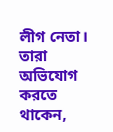লীগ নেতা। তারা অভিযোগ করতে থাকেন,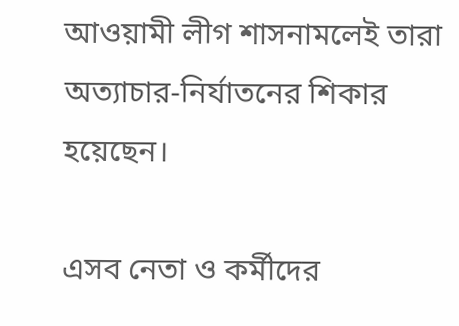আওয়ামী লীগ শাসনামলেই তারা অত্যাচার-নির্যাতনের শিকার হয়েছেন।

এসব নেতা ও কর্মীদের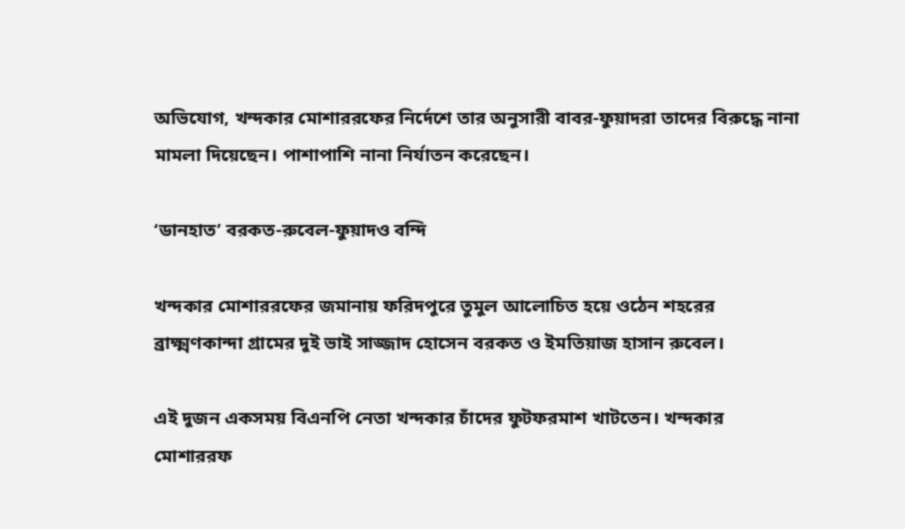অভিযোগ, খন্দকার মোশাররফের নির্দেশে তার অনুসারী বাবর-ফুয়াদরা তাদের বিরুদ্ধে নানা মামলা দিয়েছেন। পাশাপাশি নানা নির্যাতন করেছেন।

‘ডানহাত’ বরকত-রুবেল-ফুয়াদও বন্দি

খন্দকার মোশাররফের জমানায় ফরিদপুরে তুমুল আলোচিত হয়ে ওঠেন শহরের ব্রাক্ষ্মণকান্দা গ্রামের দুই ভাই সাজ্জাদ হোসেন বরকত ও ইমতিয়াজ হাসান রুবেল।

এই দুজন একসময় বিএনপি নেতা খন্দকার চাঁদের ফুটফরমাশ খাটতেন। খন্দকার মোশাররফ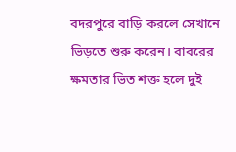বদরপুরে বাড়ি করলে সেখানে ভিড়তে শুরু করেন। বাবরের ক্ষমতার ভিত শক্ত হলে দুই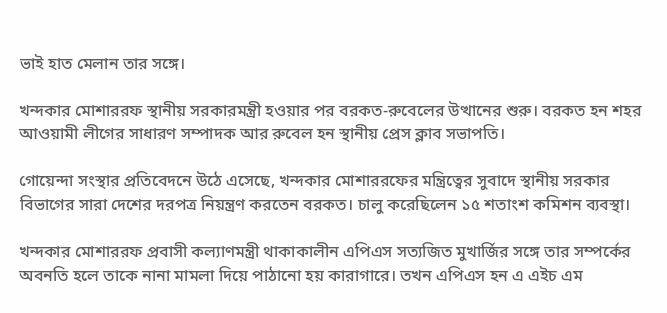ভাই হাত মেলান তার সঙ্গে।

খন্দকার মোশাররফ স্থানীয় সরকারমন্ত্রী হওয়ার পর বরকত-রুবেলের উত্থানের শুরু। বরকত হন শহর আওয়ামী লীগের সাধারণ সম্পাদক আর রুবেল হন স্থানীয় প্রেস ক্লাব সভাপতি।

গোয়েন্দা সংস্থার প্রতিবেদনে উঠে এসেছে, খন্দকার মোশাররফের মন্ত্রিত্বের সুবাদে স্থানীয় সরকার বিভাগের সারা দেশের দরপত্র নিয়ন্ত্রণ করতেন বরকত। চালু করেছিলেন ১৫ শতাংশ কমিশন ব্যবস্থা।

খন্দকার মোশাররফ প্রবাসী কল্যাণমন্ত্রী থাকাকালীন এপিএস সত্যজিত মুখার্জির সঙ্গে তার সম্পর্কের অবনতি হলে তাকে নানা মামলা দিয়ে পাঠানো হয় কারাগারে। তখন এপিএস হন এ এইচ এম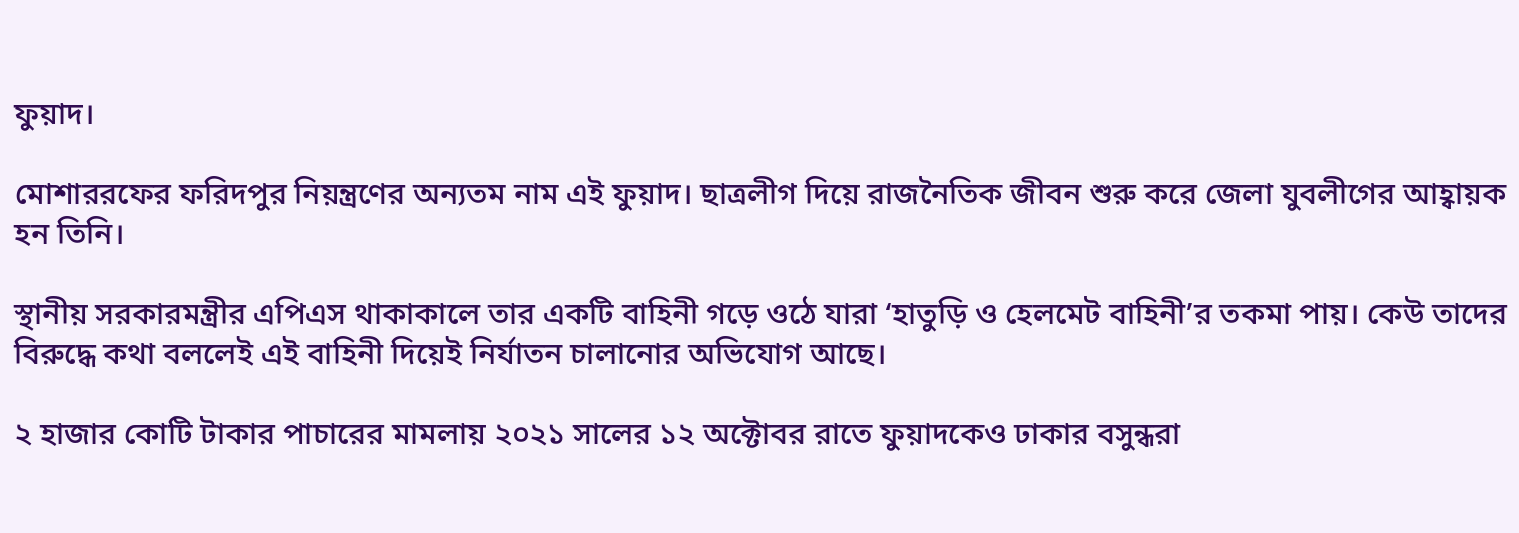ফুয়াদ।

মোশাররফের ফরিদপুর নিয়ন্ত্রণের অন্যতম নাম এই ফুয়াদ। ছাত্রলীগ দিয়ে রাজনৈতিক জীবন শুরু করে জেলা যুবলীগের আহ্বায়ক হন তিনি।

স্থানীয় সরকারমন্ত্রীর এপিএস থাকাকালে তার একটি বাহিনী গড়ে ওঠে যারা ‘হাতুড়ি ও হেলমেট বাহিনী’র তকমা পায়। কেউ তাদের বিরুদ্ধে কথা বললেই এই বাহিনী দিয়েই নির্যাতন চালানোর অভিযোগ আছে।

২ হাজার কোটি টাকার পাচারের মামলায় ২০২১ সালের ১২ অক্টোবর রাতে ফুয়াদকেও ঢাকার বসুন্ধরা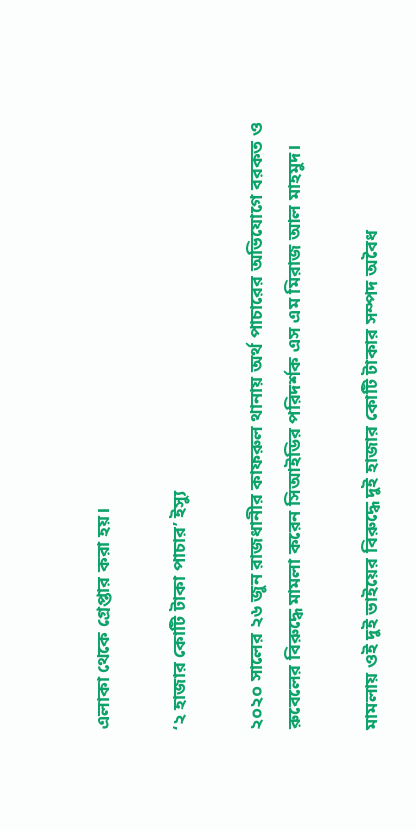এলাকা থেকে গ্রেপ্তার করা হয়।

‘২ হাজার কোটি টাকা পাচার’ ইস্যু

২০২০ সালের ২৬ জুন রাজধানীর কাফরুল থানায় অর্থ পাচারের অভিযোগে বরকত ও রুবেলের বিরুদ্ধে মামলা করেন সিআইডির পরিদর্শক এস এম মিরাজ আল মাহমুদ।

মামলায় ওই দুই ভাইয়ের বিরুদ্ধে দুই হাজার কোটি টাকার সম্পদ অবৈধ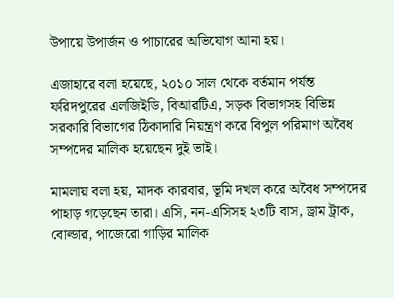উপায়ে উপার্জন ও পাচারের অভিযোগ আনা হয়।

এজাহারে বলা হয়েছে, ২০১০ সাল থেকে বর্তমান পর্যন্ত ফরিদপুরের এলজিইডি, বিআরটিএ, সড়ক বিভাগসহ বিভিন্ন সরকারি বিভাগের ঠিকাদারি নিয়ন্ত্রণ করে বিপুল পরিমাণ অবৈধ সম্পদের মালিক হয়েছেন দুই ভাই।

মামলায় বলা হয়, মাদক কারবার, ভূমি দখল করে অবৈধ সম্পদের পাহাড় গড়েছেন তারা। এসি, নন-এসিসহ ২৩টি বাস, ড্রাম ট্রাক, বোল্ডার, পাজেরো গাড়ির মালিক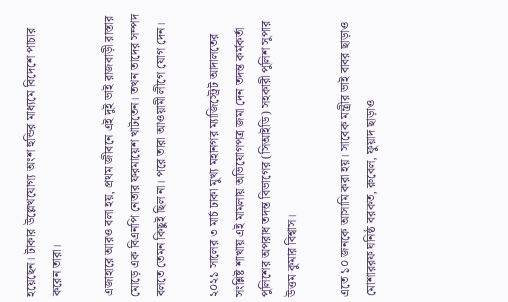হয়েছেন। টাকার উল্লেখযোগ্য অংশ হুন্ডির মাধ্যমে বিদেশে পাচার করেন তারা।

এজাহারে আরও বলা হয়, প্রথম জীবনে এই দুই ভাই রাজবাড়ী রাস্তার মোড়ে এক বিএনপি নেতার ফরমায়েশ খাটতেন। তখন তাদের সম্পদ বলতে তেমন কিছুই ছিল না। পরে তারা আওয়ামী লীগে যোগ দেন।

২০২১ সালের ৩ মার্চ ঢাকা মুখ্য মহানগর ম্যাজিস্ট্রেট আদালতের সংশ্লিষ্ট শাখায় এই মামলায় অভিযোগপত্র জমা দেন তদন্ত কর্মকর্তা পুলিশের অপরাধ তদন্ত বিভাগের (সিআইডি) সহকারী পুলিশ সুপার উত্তম কুমার বিশ্বাস।

এতে ১০ জনকে আসামি করা হয়। সাবেক মন্ত্রীর ভাই বাবর ছাড়াও মোশাররফ ঘনিষ্ঠ বরকত, রুবেল, ফুয়াদ ছাড়াও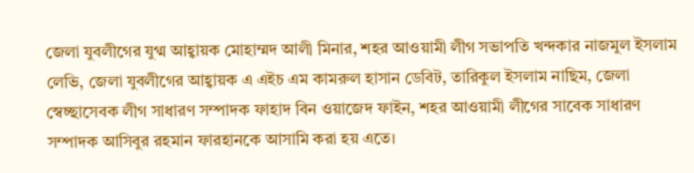জেলা যুবলীগের যুগ্ম আহ্বায়ক মোহাম্মদ আলী মিনার, শহর আওয়ামী লীগ সভাপতি খন্দকার নাজমুল ইসলাম লেভি, জেলা যুবলীগের আহ্বায়ক এ এইচ এম কামরুল হাসান ডেবিট, তারিকুল ইসলাম নাছিম, জেলা স্বেচ্ছাসেবক লীগ সাধারণ সম্পাদক ফাহাদ বিন ওয়াজেদ ফাইন, শহর আওয়ামী লীগের সাবেক সাধারণ সম্পাদক আসিবুর রহমান ফারহানকে আসামি করা হয় এতে।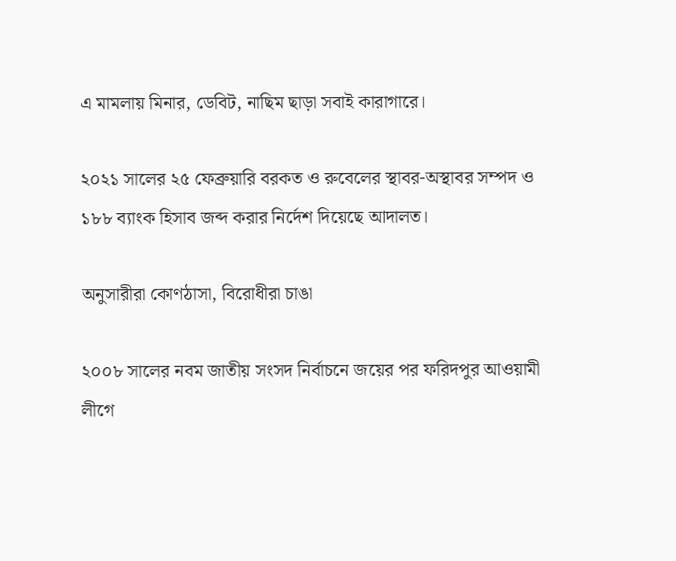এ মামলায় মিনার, ডেবিট, নাছিম ছাড়া সবাই কারাগারে।

২০২১ সালের ২৫ ফেব্রুয়ারি বরকত ও রুবেলের স্থাবর-অস্থাবর সম্পদ ও ১৮৮ ব্যাংক হিসাব জব্দ করার নির্দেশ দিয়েছে আদালত।

অনুসারীরা কোণঠাসা, বিরোধীরা চাঙা

২০০৮ সালের নবম জাতীয় সংসদ নির্বাচনে জয়ের পর ফরিদপুর আওয়ামী লীগে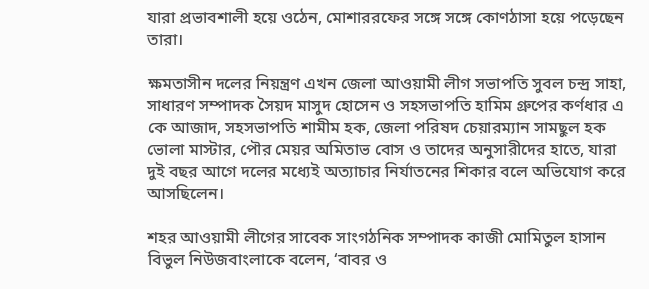যারা প্রভাবশালী হয়ে ওঠেন, মোশাররফের সঙ্গে সঙ্গে কোণঠাসা হয়ে পড়েছেন তারা।

ক্ষমতাসীন দলের নিয়ন্ত্রণ এখন জেলা আওয়ামী লীগ সভাপতি সুবল চন্দ্র সাহা, সাধারণ সম্পাদক সৈয়দ মাসুদ হোসেন ও সহসভাপতি হামিম গ্রুপের কর্ণধার এ কে আজাদ, সহসভাপতি শামীম হক, জেলা পরিষদ চেয়ারম্যান সামছুল হক ভোলা মাস্টার, পৌর মেয়র অমিতাভ বোস ও তাদের অনুসারীদের হাতে, যারা দুই বছর আগে দলের মধ্যেই অত্যাচার নির্যাতনের শিকার বলে অভিযোগ করে আসছিলেন।

শহর আওয়ামী লীগের সাবেক সাংগঠনিক সম্পাদক কাজী মোমিতুল হাসান বিভুল নিউজবাংলাকে বলেন, ‘বাবর ও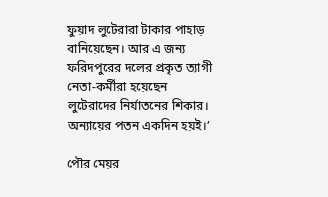ফুয়াদ লুটেরারা টাকার পাহাড় বানিয়েছেন। আর এ জন্য ফরিদপুরের দলের প্রকৃত ত্যাগী নেতা-কর্মীরা হয়েছেন লুটেরাদের নির্যাতনের শিকার। অন্যায়ের পতন একদিন হয়ই।’

পৌর মেয়র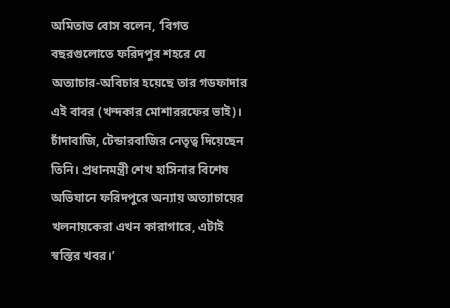অমিতাভ বোস বলেন, ‘বিগত বছরগুলোতে ফরিদপুর শহরে যে অত্যাচার-অবিচার হয়েছে তার গডফাদার এই বাবর (খন্দকার মোশাররফের ভাই)। চাঁদাবাজি, টেন্ডারবাজির নেতৃত্ব দিয়েছেন তিনি। প্রধানমন্ত্রী শেখ হাসিনার বিশেষ অভিযানে ফরিদপুরে অন্যায় অত্যাচায়ের খলনায়কেরা এখন কারাগারে, এটাই স্বস্তির খবর।’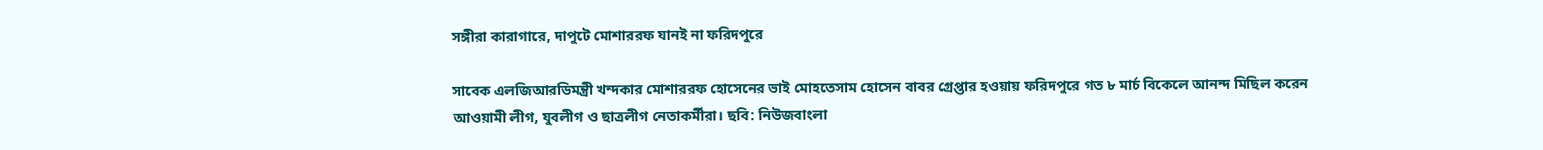সঙ্গীরা কারাগারে, দাপুটে মোশাররফ যানই না ফরিদপুরে

সাবেক এলজিআরডিমন্ত্রী খন্দকার মোশাররফ হোসেনের ভাই মোহতেসাম হোসেন বাবর গ্রেপ্তার হওয়ায় ফরিদপুরে গত ৮ মার্চ বিকেলে আনন্দ মিছিল করেন আওয়ামী লীগ, যুবলীগ ও ছাত্রলীগ নেতাকর্মীরা। ছবি: নিউজবাংলা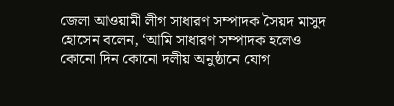জেলা আওয়ামী লীগ সাধারণ সম্পাদক সৈয়দ মাসুদ হোসেন বলেন, ‘আমি সাধারণ সম্পাদক হলেও কোনো দিন কোনো দলীয় অনুষ্ঠানে যোগ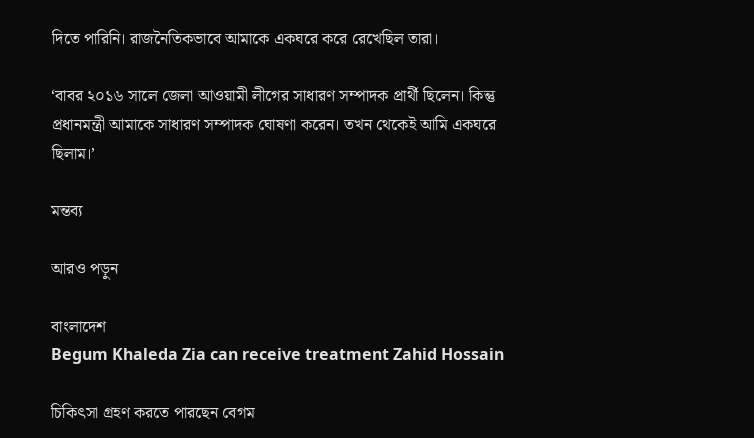দিতে পারিনি। রাজনৈতিকভাবে আমাকে একঘরে করে রেখেছিল তারা।

‘বাবর ২০১৬ সালে জেলা আওয়ামী লীগের সাধারণ সম্পাদক প্রার্থী ছিলেন। কিন্তু প্রধানমন্ত্রী আমাকে সাধারণ সম্পাদক ঘোষণা করেন। তখন থেকেই আমি একঘরে ছিলাম।’

মন্তব্য

আরও পড়ুন

বাংলাদেশ
Begum Khaleda Zia can receive treatment Zahid Hossain

চিকিৎসা গ্রহণ করতে পারছেন বেগম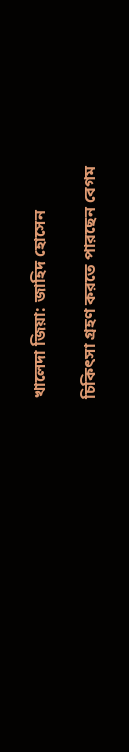খালেদা জিয়া: জাহিদ হোসেন

চিকিৎসা গ্রহণ করতে পারছেন বেগম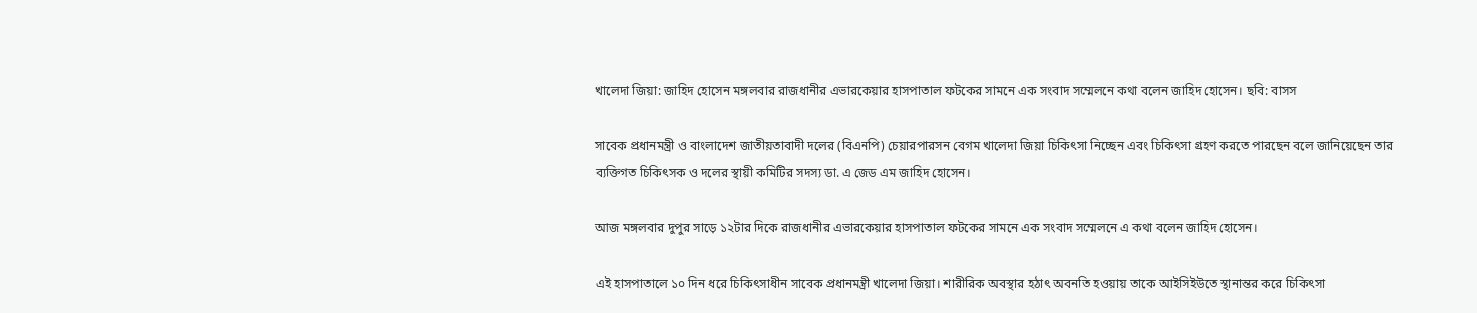খালেদা জিয়া: জাহিদ হোসেন মঙ্গলবার রাজধানীর এভারকেয়ার হাসপাতাল ফটকের সামনে এক সংবাদ সম্মেলনে কথা বলেন জাহিদ হোসেন। ছবি: বাসস

সাবেক প্রধানমন্ত্রী ও বাংলাদেশ জাতীয়তাবাদী দলের (বিএনপি) চেয়ারপারসন বেগম খালেদা জিয়া চিকিৎসা নিচ্ছেন এবং চিকিৎসা গ্রহণ করতে পারছেন বলে জানিয়েছেন তার ব্যক্তিগত চিকিৎসক ও দলের স্থায়ী কমিটির সদস্য ডা. এ জেড এম জাহিদ হোসেন।

আজ মঙ্গলবার দুপুর সাড়ে ১২টার দিকে রাজধানীর এভারকেয়ার হাসপাতাল ফটকের সামনে এক সংবাদ সম্মেলনে এ কথা বলেন জাহিদ হোসেন।

এই হাসপাতালে ১০ দিন ধরে চিকিৎসাধীন সাবেক প্রধানমন্ত্রী খালেদা জিয়া। শারীরিক অবস্থার হঠাৎ অবনতি হওয়ায় তাকে আইসিইউতে স্থানান্তর করে চিকিৎসা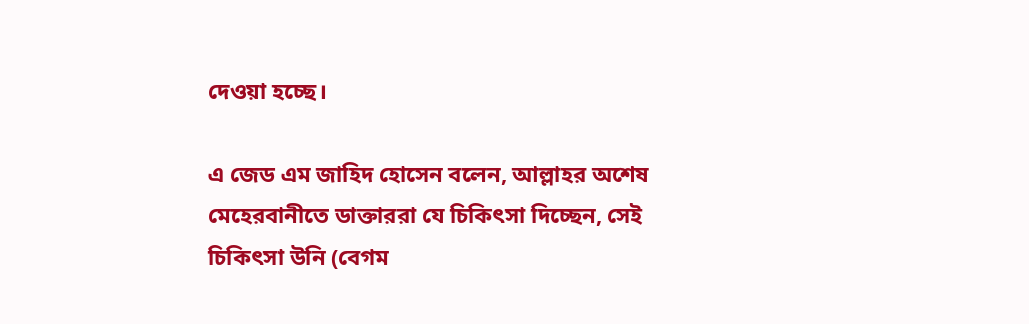দেওয়া হচ্ছে।

এ জেড এম জাহিদ হোসেন বলেন, আল্লাহর অশেষ মেহেরবানীতে ডাক্তাররা যে চিকিৎসা দিচ্ছেন, সেই চিকিৎসা উনি (বেগম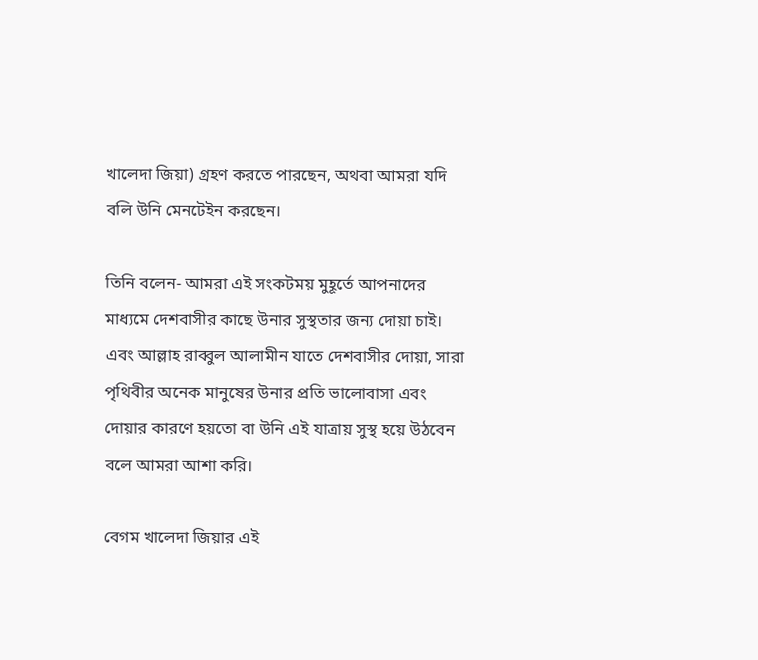খালেদা জিয়া) গ্রহণ করতে পারছেন, অথবা আমরা যদি বলি উনি মেনটেইন করছেন।

তিনি বলেন- আমরা এই সংকটময় মুহূর্তে আপনাদের মাধ্যমে দেশবাসীর কাছে উনার সুস্থতার জন্য দোয়া চাই। এবং আল্লাহ রাব্বুল আলামীন যাতে দেশবাসীর দোয়া, সারা পৃথিবীর অনেক মানুষের উনার প্রতি ভালোবাসা এবং দোয়ার কারণে হয়তো বা উনি এই যাত্রায় সুস্থ হয়ে উঠবেন বলে আমরা আশা করি।

বেগম খালেদা জিয়ার এই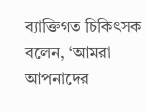ব্যাক্তিগত চিকিৎসক বলেন, ‘আমরা আপনাদের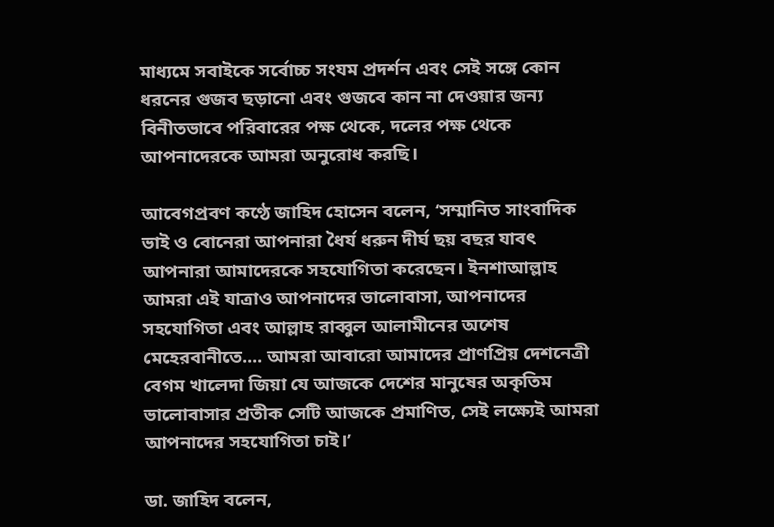মাধ্যমে সবাইকে সর্বোচ্চ সংযম প্রদর্শন এবং সেই সঙ্গে কোন ধরনের গুজব ছড়ানো এবং গুজবে কান না দেওয়ার জন্য বিনীতভাবে পরিবারের পক্ষ থেকে, দলের পক্ষ থেকে আপনাদেরকে আমরা অনুরোধ করছি।

আবেগপ্রবণ কণ্ঠে জাহিদ হোসেন বলেন, ‘সম্মানিত সাংবাদিক ভাই ও বোনেরা আপনারা ধৈর্য ধরুন দীর্ঘ ছয় বছর যাবৎ আপনারা আমাদেরকে সহযোগিতা করেছেন। ইনশাআল্লাহ আমরা এই যাত্রাও আপনাদের ভালোবাসা, আপনাদের সহযোগিতা এবং আল্লাহ রাব্বুল আলামীনের অশেষ মেহেরবানীতে.... আমরা আবারো আমাদের প্রাণপ্রিয় দেশনেত্রী বেগম খালেদা জিয়া যে আজকে দেশের মানুষের অকৃতিম ভালোবাসার প্রতীক সেটি আজকে প্রমাণিত, সেই লক্ষ্যেই আমরা আপনাদের সহযোগিতা চাই।’

ডা. জাহিদ বলেন,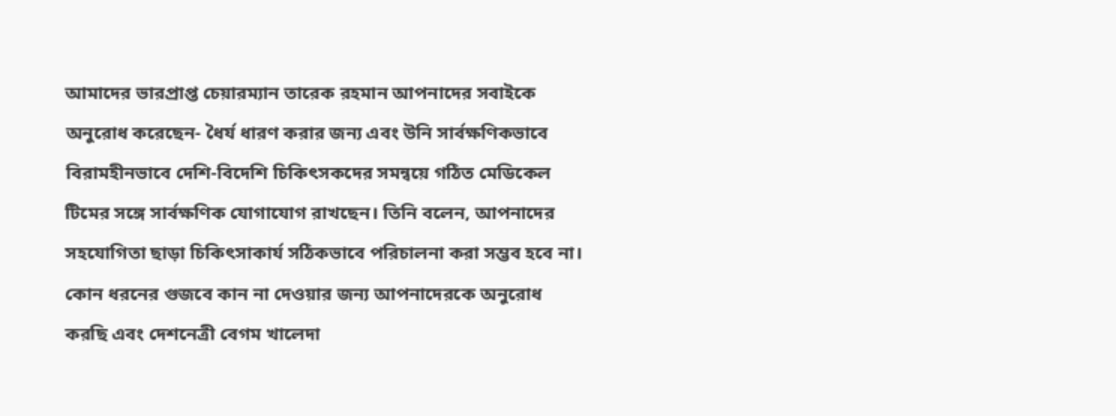আমাদের ভারপ্রাপ্ত চেয়ারম্যান তারেক রহমান আপনাদের সবাইকে অনুরোধ করেছেন- ধৈর্য ধারণ করার জন্য এবং উনি সার্বক্ষণিকভাবে বিরামহীনভাবে দেশি-বিদেশি চিকিৎসকদের সমন্বয়ে গঠিত মেডিকেল টিমের সঙ্গে সার্বক্ষণিক যোগাযোগ রাখছেন। তিনি বলেন, আপনাদের সহযোগিতা ছাড়া চিকিৎসাকার্য সঠিকভাবে পরিচালনা করা সম্ভব হবে না। কোন ধরনের গুজবে কান না দেওয়ার জন্য আপনাদেরকে অনুরোধ করছি এবং দেশনেত্রী বেগম খালেদা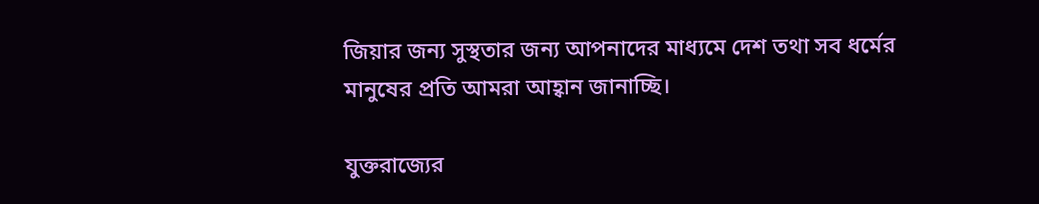জিয়ার জন্য সুস্থতার জন্য আপনাদের মাধ্যমে দেশ তথা সব ধর্মের মানুষের প্রতি আমরা আহ্বান জানাচ্ছি।

যুক্তরাজ্যের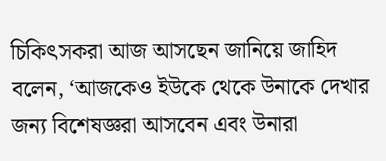চিকিৎসকরা আজ আসছেন জানিয়ে জাহিদ বলেন, ‘আজকেও ইউকে থেকে উনাকে দেখার জন্য বিশেষজ্ঞরা আসবেন এবং উনারা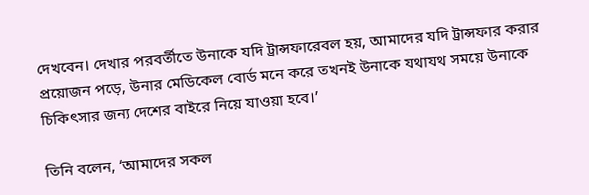দেখবেন। দেখার পরবর্তীতে উনাকে যদি ট্রান্সফারেবল হয়, আমাদের যদি ট্রান্সফার করার প্রয়োজন পড়ে, উনার মেডিকেল বোর্ড মনে করে তখনই উনাকে যথাযথ সময়ে উনাকে চিকিৎসার জন্য দেশের বাইরে নিয়ে যাওয়া হবে।’

তিনি বলেন, ‘আমাদের সকল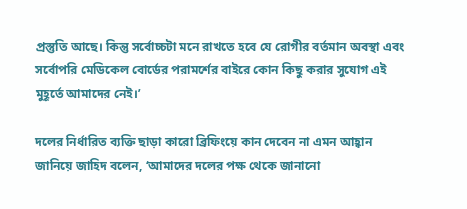প্রস্তুতি আছে। কিন্তু সর্বোচ্চটা মনে রাখতে হবে যে রোগীর বর্তমান অবস্থা এবং সর্বোপরি মেডিকেল বোর্ডের পরামর্শের বাইরে কোন কিছু করার সুযোগ এই মুহূর্তে আমাদের নেই।’

দলের নির্ধারিত ব্যক্তি ছাড়া কারো ব্রিফিংয়ে কান দেবেন না এমন আহ্বান জানিয়ে জাহিদ বলেন, ‘আমাদের দলের পক্ষ থেকে জানানো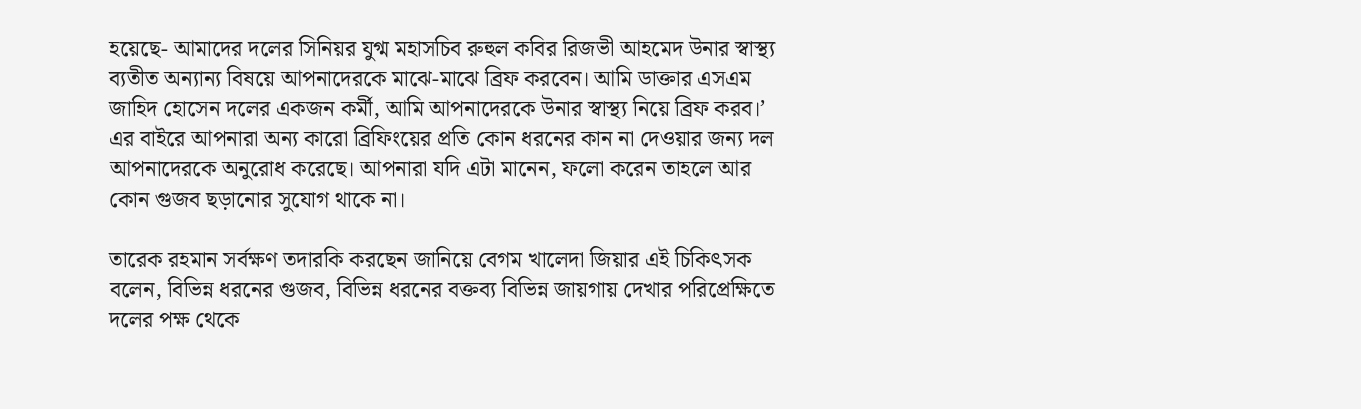হয়েছে- আমাদের দলের সিনিয়র যুগ্ম মহাসচিব রুহুল কবির রিজভী আহমেদ উনার স্বাস্থ্য ব্যতীত অন্যান্য বিষয়ে আপনাদেরকে মাঝে-মাঝে ব্রিফ করবেন। আমি ডাক্তার এসএম জাহিদ হোসেন দলের একজন কর্মী, আমি আপনাদেরকে উনার স্বাস্থ্য নিয়ে ব্রিফ করব।’ এর বাইরে আপনারা অন্য কারো ব্রিফিংয়ের প্রতি কোন ধরনের কান না দেওয়ার জন্য দল আপনাদেরকে অনুরোধ করেছে। আপনারা যদি এটা মানেন, ফলো করেন তাহলে আর কোন গুজব ছড়ানোর সুযোগ থাকে না।

তারেক রহমান সর্বক্ষণ তদারকি করছেন জানিয়ে বেগম খালেদা জিয়ার এই চিকিৎসক বলেন, বিভিন্ন ধরনের গুজব, বিভিন্ন ধরনের বক্তব্য বিভিন্ন জায়গায় দেখার পরিপ্রেক্ষিতে দলের পক্ষ থেকে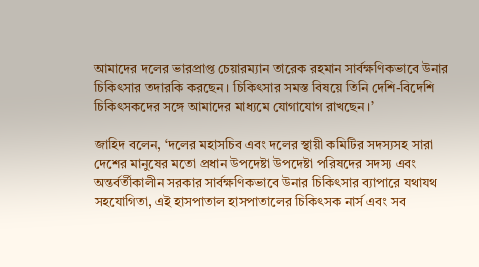আমাদের দলের ভারপ্রাপ্ত চেয়ারম্যান তারেক রহমান সার্বক্ষণিকভাবে উনার চিকিৎসার তদারকি করছেন। চিকিৎসার সমস্ত বিষয়ে তিনি দেশি-বিদেশি চিকিৎসকদের সঙ্গে আমাদের মাধ্যমে যোগাযোগ রাখছেন।’

জাহিদ বলেন, ‘দলের মহাসচিব এবং দলের স্থায়ী কমিটির সদস্যসহ সারা দেশের মানুষের মতো প্রধান উপদেষ্টা উপদেষ্টা পরিষদের সদস্য এবং অন্তর্বর্তীকালীন সরকার সার্বক্ষণিকভাবে উনার চিকিৎসার ব্যাপারে যথাযথ সহযোগিতা, এই হাসপাতাল হাসপাতালের চিকিৎসক নার্স এবং সব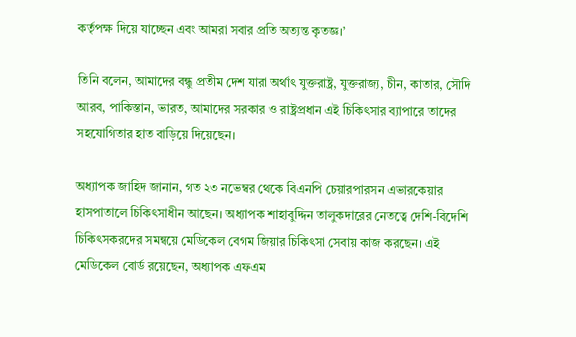কর্তৃপক্ষ দিয়ে যাচ্ছেন এবং আমরা সবার প্রতি অত্যন্ত কৃতজ্ঞ।’

তিনি বলেন, আমাদের বন্ধু প্রতীম দেশ যারা অর্থাৎ যুক্তরাষ্ট্র, যুক্তরাজ্য, চীন, কাতার, সৌদি আরব, পাকিস্তান, ভারত, আমাদের সরকার ও রাষ্ট্রপ্রধান এই চিকিৎসার ব্যাপারে তাদের সহযোগিতার হাত বাড়িয়ে দিয়েছেন।

অধ্যাপক জাহিদ জানান, গত ২৩ নভেম্বর থেকে বিএনপি চেয়ারপারসন এভারকেয়ার হাসপাতালে চিকিৎসাধীন আছেন। অধ্যাপক শাহাবুদ্দিন তালুকদারের নেতত্বে দেশি-বিদেশি চিকিৎসকরদের সমন্বয়ে মেডিকেল বেগম জিয়ার চিকিৎসা সেবায় কাজ করছেন। এই মেডিকেল বোর্ড রয়েছেন, অধ্যাপক এফএম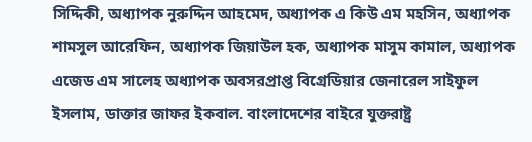সিদ্দিকী, অধ্যাপক নুরুদ্দিন আহমেদ, অধ্যাপক এ কিউ এম মহসিন, অধ্যাপক শামসুল আরেফিন, অধ্যাপক জিয়াউল হক, অধ্যাপক মাসুম কামাল, অধ্যাপক এজেড এম সালেহ অধ্যাপক অবসরপ্রাপ্ত বিগ্রেডিয়ার জেনারেল সাইফুল ইসলাম, ডাক্তার জাফর ইকবাল. বাংলাদেশের বাইরে যুক্তরাষ্ট্র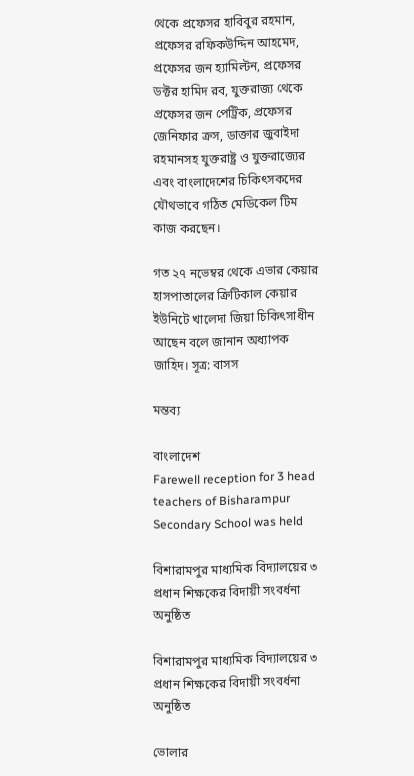থেকে প্রফেসর হাবিবুর রহমান, প্রফেসর রফিকউদ্দিন আহমেদ, প্রফেসর জন হ্যামিল্টন, প্রফেসর ডক্টর হামিদ রব, যুক্তরাজ্য থেকে প্রফেসর জন পেট্রিক, প্রফেসর জেনিফার ক্রস, ডাক্তার জুবাইদা রহমানসহ যুক্তরাষ্ট্র ও যুক্তরাজ্যের এবং বাংলাদেশের চিকিৎসকদের যৌথভাবে গঠিত মেডিকেল টিম কাজ করছেন।

গত ২৭ নভেম্বর থেকে এভার কেয়ার হাসপাতালের ক্রিটিকাল কেয়ার ইউনিটে খালেদা জিয়া চিকিৎসাধীন আছেন বলে জানান অধ্যাপক জাহিদ। সূত্র: বাসস

মন্তব্য

বাংলাদেশ
Farewell reception for 3 head teachers of Bisharampur Secondary School was held

বিশারামপুর মাধ্যমিক বিদ্যালয়ের ৩ প্রধান শিক্ষকের বিদায়ী সংবর্ধনা অনুষ্ঠিত

বিশারামপুর মাধ্যমিক বিদ্যালয়ের ৩ প্রধান শিক্ষকের বিদায়ী সংবর্ধনা অনুষ্ঠিত

ভোলার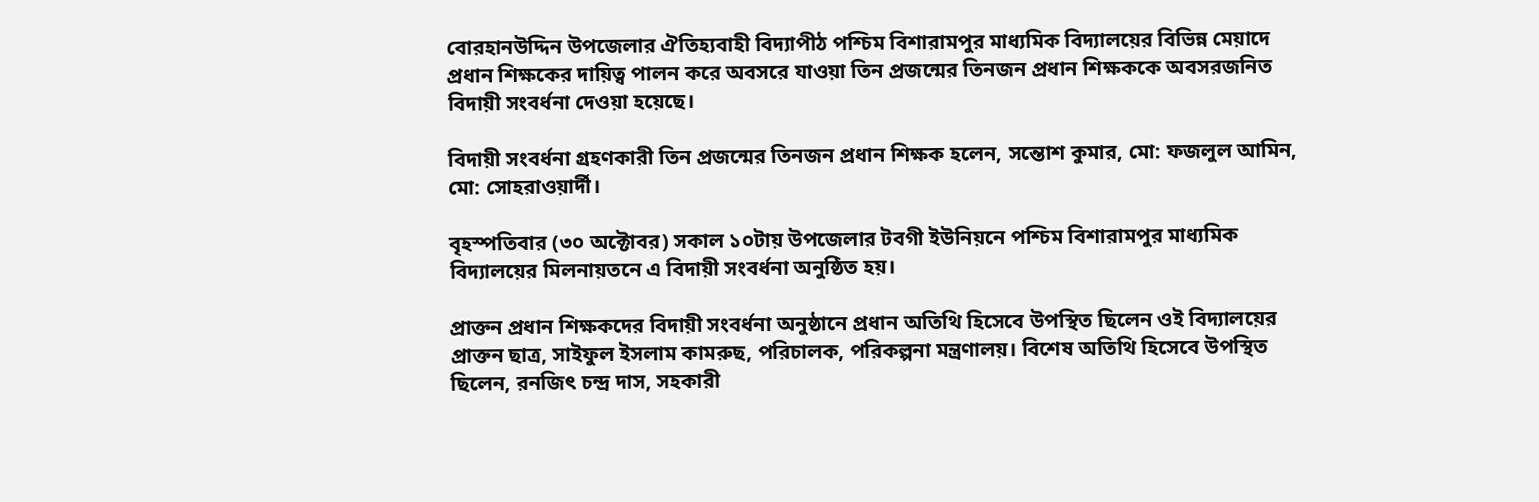বোরহানউদ্দিন উপজেলার ঐতিহ্যবাহী বিদ্যাপীঠ পশ্চিম বিশারামপুর মাধ্যমিক বিদ্যালয়ের বিভিন্ন মেয়াদে প্রধান শিক্ষকের দায়িত্ব পালন করে অবসরে যাওয়া তিন প্রজন্মের তিনজন প্রধান শিক্ষককে অবসরজনিত বিদায়ী সংবর্ধনা দেওয়া হয়েছে।

বিদায়ী সংবর্ধনা গ্রহণকারী তিন প্রজন্মের তিনজন প্রধান শিক্ষক হলেন, সন্তোশ কুমার, মো: ফজলুল আমিন, মো: সোহরাওয়ার্দী।

বৃহস্পতিবার (৩০ অক্টোবর) সকাল ১০টায় উপজেলার টবগী ইউনিয়নে পশ্চিম বিশারামপুর মাধ্যমিক বিদ্যালয়ের মিলনায়তনে এ বিদায়ী সংবর্ধনা অনুষ্ঠিত হয়।

প্রাক্তন প্রধান শিক্ষকদের বিদায়ী সংবর্ধনা অনুষ্ঠানে প্রধান অতিথি হিসেবে উপস্থিত ছিলেন ওই বিদ্যালয়ের প্রাক্তন ছাত্র, সাইফুল ইসলাম কামরুছ, পরিচালক, পরিকল্পনা মন্ত্রণালয়। বিশেষ অতিথি হিসেবে উপস্থিত ছিলেন, রনজিৎ চন্দ্র দাস, সহকারী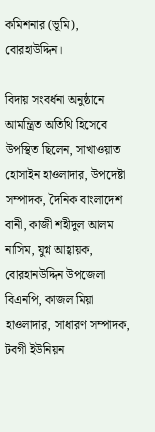কমিশনার (ভূমি), বোরহাউদ্দিন।

বিদায় সংবর্ধনা অনুষ্ঠানে আমন্ত্রিত অতিথি হিসেবে উপস্থিত ছিলেন, সাখাওয়াত হোসাইন হাওলাদার, উপদেষ্টা সম্পাদক, দৈনিক বাংলাদেশ বানী, কাজী শহীদুল আলম নাসিম, যুগ্ন আহ্বায়ক, বোরহানউদ্দিন উপজেলা বিএনপি, কাজল মিয়া হাওলাদার, সাধারণ সম্পাদক, টবগী ইউনিয়ন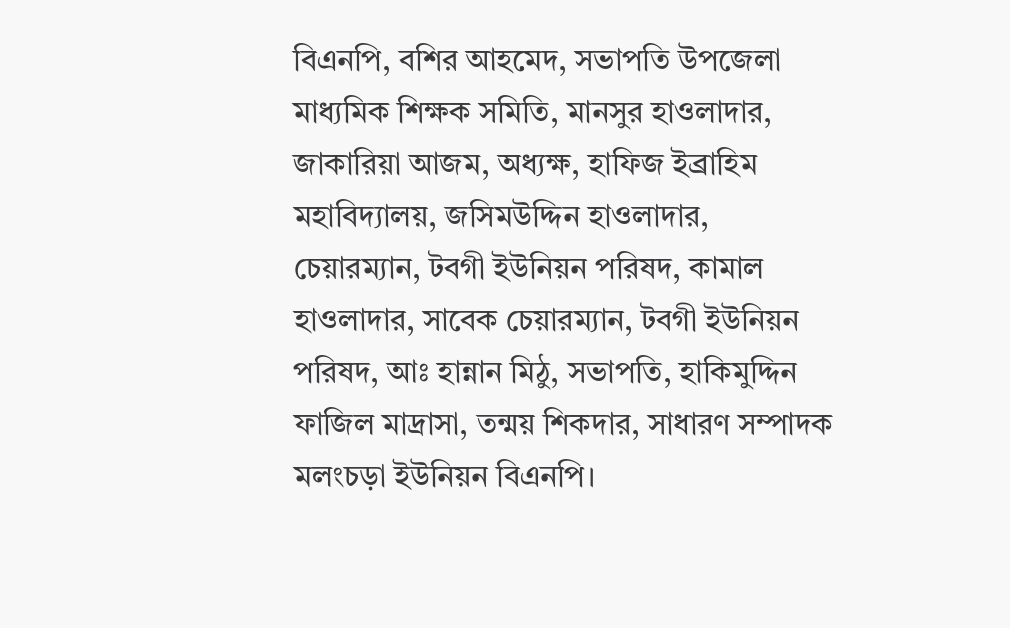বিএনপি, বশির আহমেদ, সভাপতি উপজেলা মাধ্যমিক শিক্ষক সমিতি, মানসুর হাওলাদার, জাকারিয়া আজম, অধ্যক্ষ, হাফিজ ইব্রাহিম মহাবিদ্যালয়, জসিমউদ্দিন হাওলাদার, চেয়ারম্যান, টবগী ইউনিয়ন পরিষদ, কামাল হাওলাদার, সাবেক চেয়ারম্যান, টবগী ইউনিয়ন পরিষদ, আঃ হান্নান মিঠু, সভাপতি, হাকিমুদ্দিন ফাজিল মাদ্রাসা, তন্ময় শিকদার, সাধারণ সম্পাদক মলংচড়া ইউনিয়ন বিএনপি।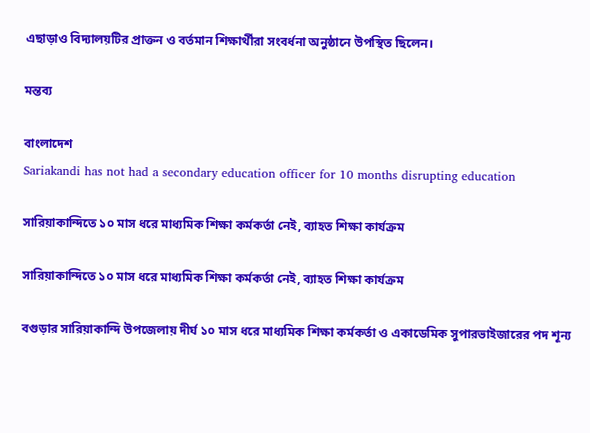এছাড়াও বিদ্যালয়টির প্রাক্তন ও বর্তমান শিক্ষার্থীরা সংবর্ধনা অনুষ্ঠানে উপস্থিত ছিলেন।

মন্তব্য

বাংলাদেশ
Sariakandi has not had a secondary education officer for 10 months disrupting education

সারিয়াকান্দিতে ১০ মাস ধরে মাধ্যমিক শিক্ষা কর্মকর্তা নেই, ব্যাহত শিক্ষা কার্যক্রম

সারিয়াকান্দিতে ১০ মাস ধরে মাধ্যমিক শিক্ষা কর্মকর্তা নেই, ব্যাহত শিক্ষা কার্যক্রম

বগুড়ার সারিয়াকান্দি উপজেলায় দীর্ঘ ১০ মাস ধরে মাধ্যমিক শিক্ষা কর্মকর্তা ও একাডেমিক সুপারভাইজারের পদ শূন্য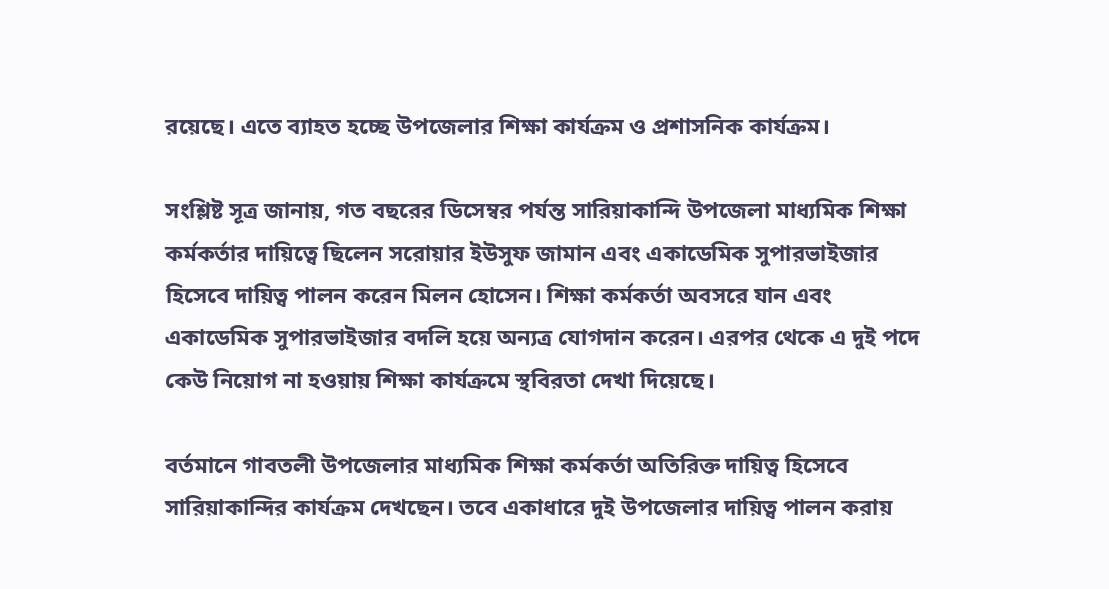রয়েছে। এতে ব্যাহত হচ্ছে উপজেলার শিক্ষা কার্যক্রম ও প্রশাসনিক কার্যক্রম।

সংশ্লিষ্ট সূত্র জানায়, গত বছরের ডিসেম্বর পর্যন্ত সারিয়াকান্দি উপজেলা মাধ্যমিক শিক্ষা কর্মকর্তার দায়িত্বে ছিলেন সরোয়ার ইউসুফ জামান এবং একাডেমিক সুপারভাইজার হিসেবে দায়িত্ব পালন করেন মিলন হোসেন। শিক্ষা কর্মকর্তা অবসরে যান এবং একাডেমিক সুপারভাইজার বদলি হয়ে অন্যত্র যোগদান করেন। এরপর থেকে এ দুই পদে কেউ নিয়োগ না হওয়ায় শিক্ষা কার্যক্রমে স্থবিরতা দেখা দিয়েছে।

বর্তমানে গাবতলী উপজেলার মাধ্যমিক শিক্ষা কর্মকর্তা অতিরিক্ত দায়িত্ব হিসেবে সারিয়াকান্দির কার্যক্রম দেখছেন। তবে একাধারে দুই উপজেলার দায়িত্ব পালন করায়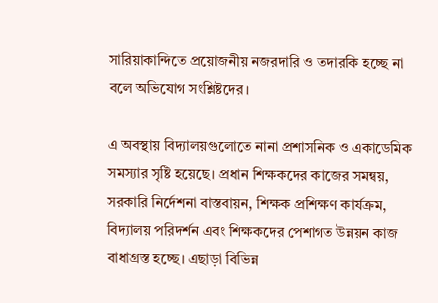সারিয়াকান্দিতে প্রয়োজনীয় নজরদারি ও তদারকি হচ্ছে না বলে অভিযোগ সংশ্লিষ্টদের।

এ অবস্থায় বিদ্যালয়গুলোতে নানা প্রশাসনিক ও একাডেমিক সমস্যার সৃষ্টি হয়েছে। প্রধান শিক্ষকদের কাজের সমন্বয়, সরকারি নির্দেশনা বাস্তবায়ন, শিক্ষক প্রশিক্ষণ কার্যক্রম, বিদ্যালয় পরিদর্শন এবং শিক্ষকদের পেশাগত উন্নয়ন কাজ বাধাগ্রস্ত হচ্ছে। এছাড়া বিভিন্ন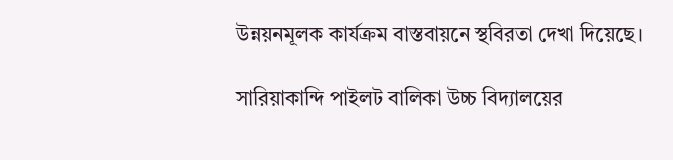উন্নয়নমূলক কার্যক্রম বাস্তবায়নে স্থবিরতা দেখা দিয়েছে।

সারিয়াকান্দি পাইলট বালিকা উচ্চ বিদ্যালয়ের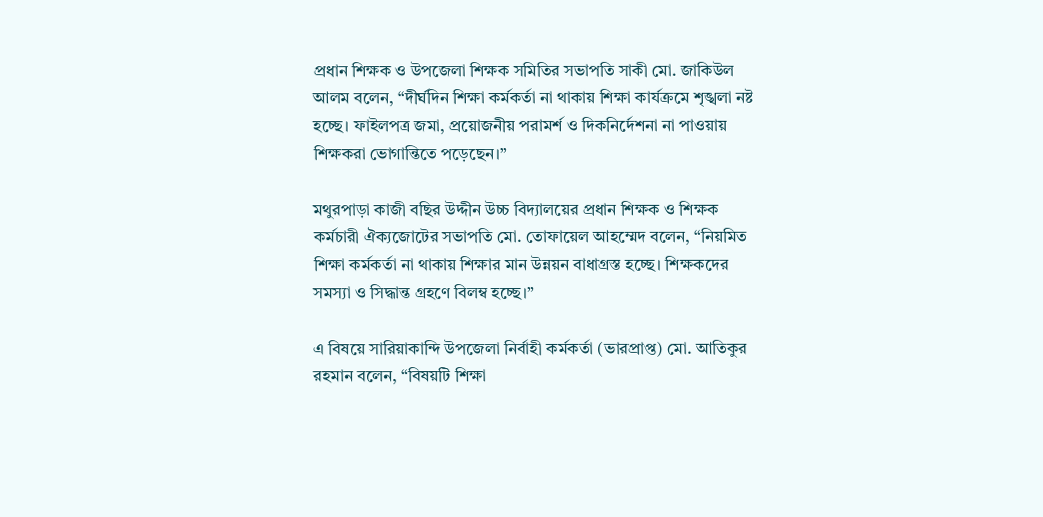প্রধান শিক্ষক ও উপজেলা শিক্ষক সমিতির সভাপতি সাকী মো. জাকিউল আলম বলেন, “দীর্ঘদিন শিক্ষা কর্মকর্তা না থাকায় শিক্ষা কার্যক্রমে শৃঙ্খলা নষ্ট হচ্ছে। ফাইলপত্র জমা, প্রয়োজনীয় পরামর্শ ও দিকনির্দেশনা না পাওয়ায় শিক্ষকরা ভোগান্তিতে পড়েছেন।”

মথুরপাড়া কাজী বছির উদ্দীন উচ্চ বিদ্যালয়ের প্রধান শিক্ষক ও শিক্ষক কর্মচারী ঐক্যজোটের সভাপতি মো. তোফায়েল আহম্মেদ বলেন, “নিয়মিত শিক্ষা কর্মকর্তা না থাকায় শিক্ষার মান উন্নয়ন বাধাগ্রস্ত হচ্ছে। শিক্ষকদের সমস্যা ও সিদ্ধান্ত গ্রহণে বিলম্ব হচ্ছে।”

এ বিষয়ে সারিয়াকান্দি উপজেলা নির্বাহী কর্মকর্তা (ভারপ্রাপ্ত) মো. আতিকুর রহমান বলেন, “বিষয়টি শিক্ষা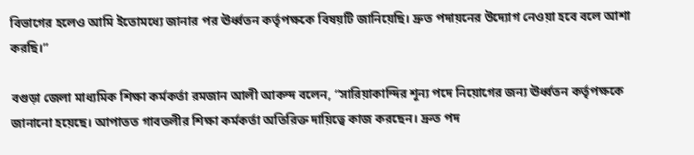বিভাগের হলেও আমি ইতোমধ্যে জানার পর ঊর্ধ্বতন কর্তৃপক্ষকে বিষয়টি জানিয়েছি। দ্রুত পদায়নের উদ্যোগ নেওয়া হবে বলে আশা করছি।”

বগুড়া জেলা মাধ্যমিক শিক্ষা কর্মকর্তা রমজান আলী আকন্দ বলেন, “সারিয়াকান্দির শূন্য পদে নিয়োগের জন্য ঊর্ধ্বতন কর্তৃপক্ষকে জানানো হয়েছে। আপাতত গাবতলীর শিক্ষা কর্মকর্তা অতিরিক্ত দায়িত্বে কাজ করছেন। দ্রুত পদ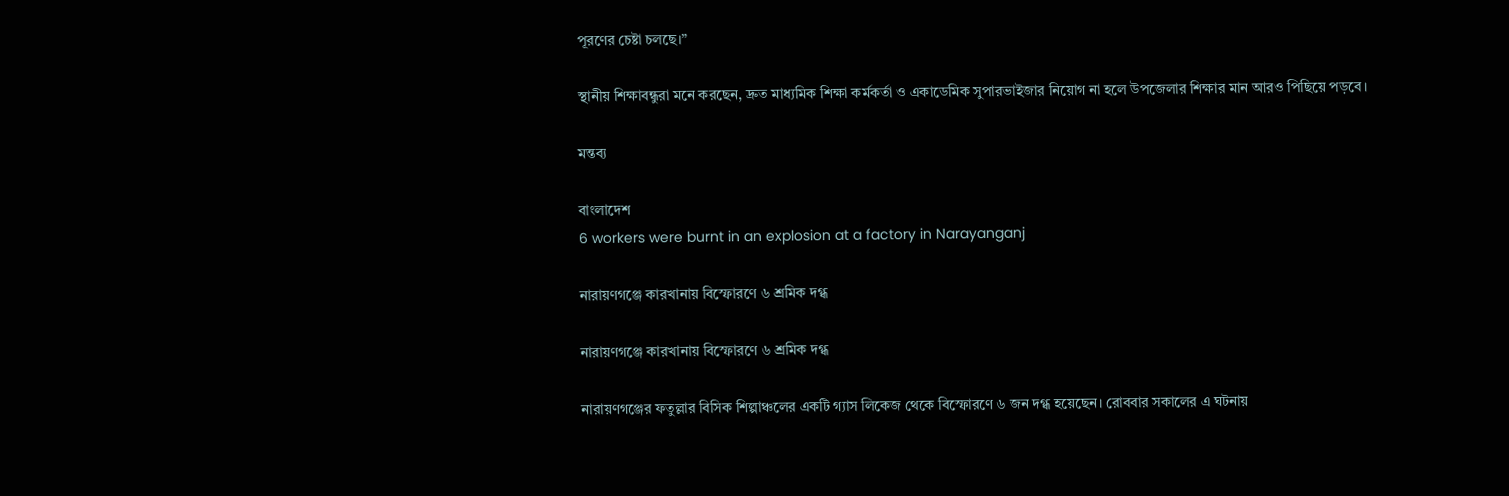পূরণের চেষ্টা চলছে।”

স্থানীয় শিক্ষাবন্ধুরা মনে করছেন, দ্রুত মাধ্যমিক শিক্ষা কর্মকর্তা ও একাডেমিক সুপারভাইজার নিয়োগ না হলে উপজেলার শিক্ষার মান আরও পিছিয়ে পড়বে।

মন্তব্য

বাংলাদেশ
6 workers were burnt in an explosion at a factory in Narayanganj

নারায়ণগঞ্জে কারখানায় বিস্ফোরণে ৬ শ্রমিক দগ্ধ

নারায়ণগঞ্জে কারখানায় বিস্ফোরণে ৬ শ্রমিক দগ্ধ

নারায়ণগঞ্জের ফতুল্লার বিসিক শিল্পাঞ্চলের একটি গ্যাস লিকেজ থেকে বিস্ফোরণে ৬ জন দগ্ধ হয়েছেন। রোববার সকালের এ ঘটনায়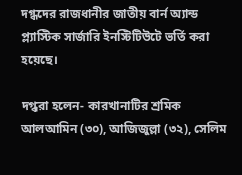দগ্ধদের রাজধানীর জাতীয় বার্ন অ্যান্ড প্ল্যাস্টিক সার্জারি ইনস্টিটিউটে ভর্তি করা হয়েছে।

দগ্ধরা হলেন- কারখানাটির শ্রমিক আলআমিন (৩০), আজিজুল্লা (৩২), সেলিম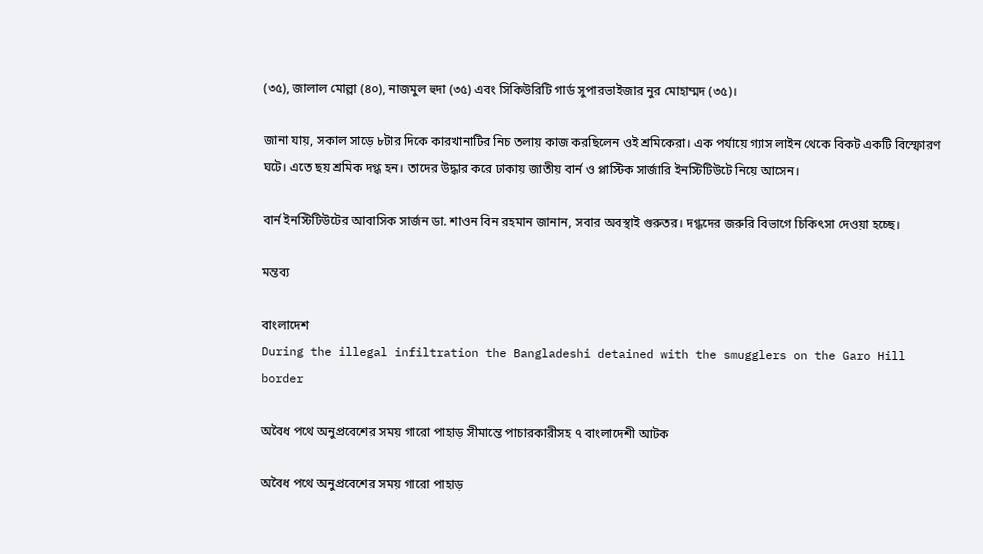(৩৫), জালাল মোল্লা (৪০), নাজমুল হুদা (৩৫) এবং সিকিউরিটি গার্ড সুপারভাইজার নুর মোহাম্মদ (৩৫)।

জানা যায়, সকাল সাড়ে ৮টার দিকে কারখানাটির নিচ তলায় কাজ করছিলেন ওই শ্রমিকেরা। এক পর্যায়ে গ্যাস লাইন থেকে বিকট একটি বিস্ফোরণ ঘটে। এতে ছয় শ্রমিক দগ্ধ হন। তাদের উদ্ধার করে ঢাকায় জাতীয় বার্ন ও প্লাস্টিক সার্জারি ইনস্টিটিউটে নিয়ে আসেন।

বার্ন ইনস্টিটিউটের আবাসিক সার্জন ডা. শাওন বিন রহমান জানান, সবার অবস্থাই গুরুতর। দগ্ধদের জরুরি বিভাগে চিকিৎসা দেওয়া হচ্ছে।

মন্তব্য

বাংলাদেশ
During the illegal infiltration the Bangladeshi detained with the smugglers on the Garo Hill border

অবৈধ পথে অনুপ্রবেশের সময় গারো পাহাড় সীমান্তে পাচারকারীসহ ৭ বাংলাদেশী আটক

অবৈধ পথে অনুপ্রবেশের সময় গারো পাহাড়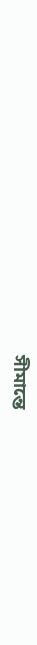সীমান্তে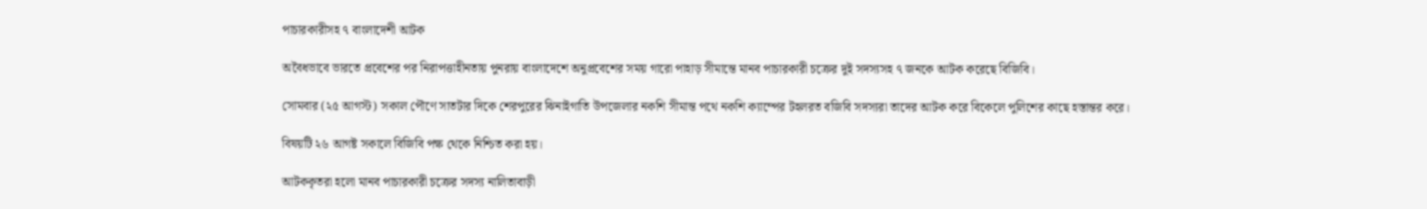পাচারকারীসহ ৭ বাংলাদেশী আটক

অবৈধভাবে ভারতে প্রবেশের পর নিরাপত্তাহীনতায় পুনরায় বাংলাদেশে অনুপ্রবেশের সময় গারো পাহাড় সীমান্তে মানব পাচারকারী চক্রের দুই সদস্যসহ ৭ জনকে আটক করেছে বিজিবি।

সোমবার (২৫ আগস্ট) সকাল পৌণে সাতটার দিকে শেরপুরের ঝিনাইগাতি উপজেলার নকশি সীমান্ত পথে নকশি ক্যাম্পের টহলরত বজিবি সদস্যরা তাদের আটক করে বিকেলে পুলিশের কাছে হস্তান্তর করে।

বিষয়টি ২৬ আগষ্ট সকালে বিজিবি পক্ষ থেকে নিশ্চিত করা হয়।

আটককৃতরা হলো মানব পাচারকারী চক্রের সদস্য নালিতাবাড়ী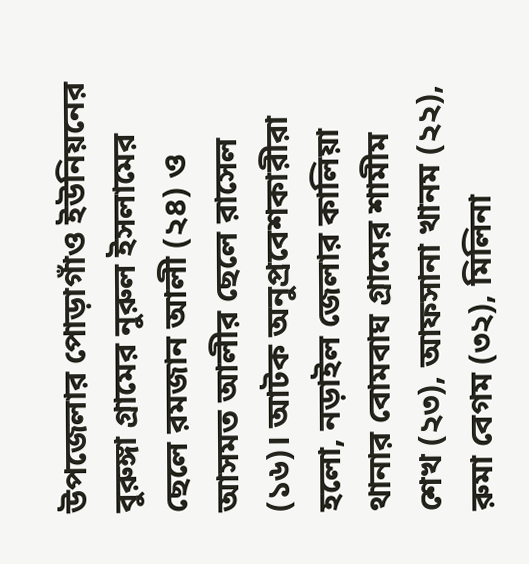উপজেলার পোড়াগাঁও ইউনিয়নের বুরুঙ্গা গ্রামের নুরুল ইসলামের ছেলে রমজান আলী (২৪) ও আসমত আলীর ছেলে রাসেল (১৬)। আটক অনুপ্রবেশকারীরা হলো, নড়াইল জেলার কালিয়া থানার বোমবাঘ গ্রামের শামীম শেখ (২৩), আফসানা খানম (২২), রুমা বেগম (৩২), মিলিনা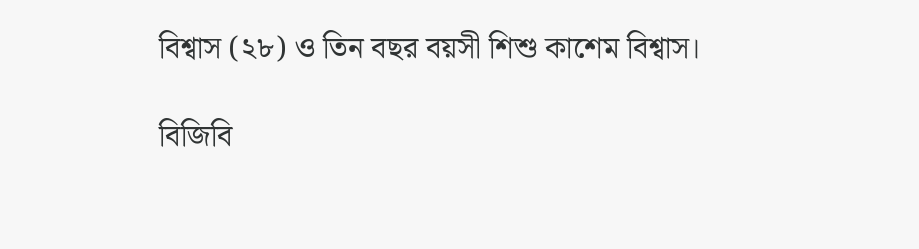বিশ্বাস (২৮) ও তিন বছর বয়সী শিশু কাশেম বিশ্বাস।

বিজিবি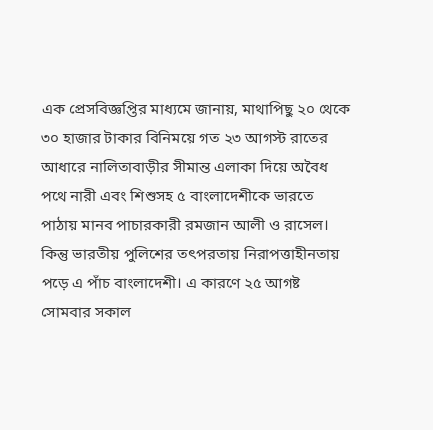এক প্রেসবিজ্ঞপ্তির মাধ্যমে জানায়, মাথাপিছু ২০ থেকে ৩০ হাজার টাকার বিনিময়ে গত ২৩ আগস্ট রাতের আধারে নালিতাবাড়ীর সীমান্ত এলাকা দিয়ে অবৈধ পথে নারী এবং শিশুসহ ৫ বাংলাদেশীকে ভারতে পাঠায় মানব পাচারকারী রমজান আলী ও রাসেল। কিন্তু ভারতীয় পুলিশের তৎপরতায় নিরাপত্তাহীনতায় পড়ে এ পাঁচ বাংলাদেশী। এ কারণে ২৫ আগষ্ট সোমবার সকাল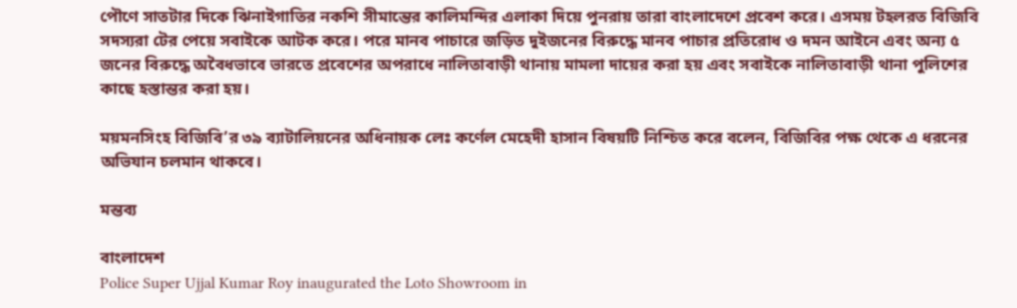পৌণে সাতটার দিকে ঝিনাইগাতির নকশি সীমান্তের কালিমন্দির এলাকা দিয়ে পুনরায় তারা বাংলাদেশে প্রবেশ করে। এসময় টহলরত বিজিবি সদস্যরা টের পেয়ে সবাইকে আটক করে। পরে মানব পাচারে জড়িত দুইজনের বিরুদ্ধে মানব পাচার প্রতিরোধ ও দমন আইনে এবং অন্য ৫ জনের বিরুদ্ধে অবৈধভাবে ভারতে প্রবেশের অপরাধে নালিতাবাড়ী থানায় মামলা দায়ের করা হয় এবং সবাইকে নালিতাবাড়ী থানা পুলিশের কাছে হস্তান্তর করা হয়।

ময়মনসিংহ বিজিবি’র ৩৯ ব্যাটালিয়নের অধিনায়ক লেঃ কর্ণেল মেহেদী হাসান বিষয়টি নিশ্চিত করে বলেন, বিজিবির পক্ষ থেকে এ ধরনের অভিযান চলমান থাকবে।

মন্তব্য

বাংলাদেশ
Police Super Ujjal Kumar Roy inaugurated the Loto Showroom in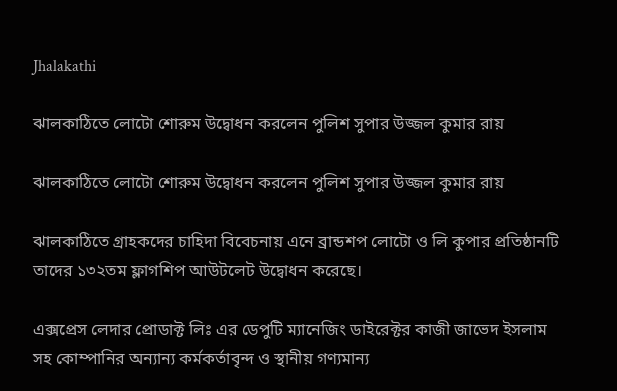Jhalakathi

ঝালকাঠিতে লোটো শোরুম উদ্বোধন করলেন পুলিশ সুপার উজ্জল কুমার রায়

ঝালকাঠিতে লোটো শোরুম উদ্বোধন করলেন পুলিশ সুপার উজ্জল কুমার রায়

ঝালকাঠিতে গ্রাহকদের চাহিদা বিবেচনায় এনে ব্রান্ডশপ লোটো ও লি কুপার প্রতিষ্ঠানটি তাদের ১৩২তম ফ্লাগশিপ আউটলেট উদ্বোধন করেছে।

এক্সপ্রেস লেদার প্রোডাক্ট লিঃ এর ডেপুটি ম্যানেজিং ডাইরেক্টর কাজী জাভেদ ইসলাম সহ কোম্পানির অন্যান্য কর্মকর্তাবৃন্দ ও স্থানীয় গণ্যমান্য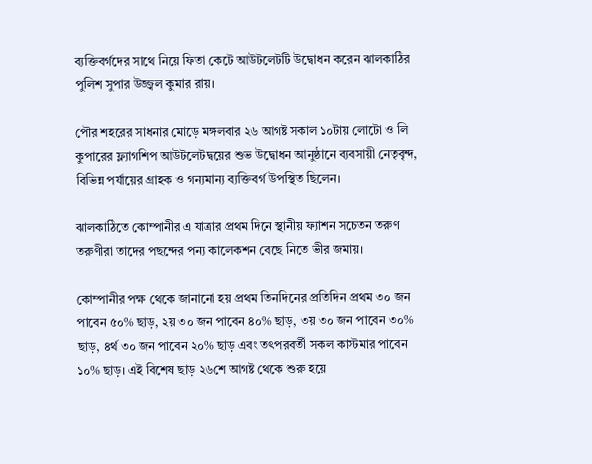ব্যক্তিবর্গদের সাথে নিয়ে ফিতা কেটে আউটলেটটি উদ্বোধন করেন ঝালকাঠির পুলিশ সুপার উজ্জ্বল কুমার রায়।

পৌর শহরের সাধনার মোড়ে মঙ্গলবার ২৬ আগষ্ট সকাল ১০টায় লোটো ও লি কুপারের ফ্ল্যাগশিপ আউটলেটদ্বয়ের শুভ উদ্বোধন আনুষ্ঠানে ব্যবসায়ী নেতৃবৃন্দ, বিভিন্ন পর্যায়ের গ্রাহক ও গন্যমান্য ব্যক্তিবর্গ উপস্থিত ছিলেন।

ঝালকাঠিতে কোম্পানীর এ যাত্রার প্রথম দিনে স্থানীয় ফ্যাশন সচেতন তরুণ তরুণীরা তাদের পছন্দের পন্য কালেকশন বেছে নিতে ভীর জমায়।

কোম্পানীর পক্ষ থেকে জানানো হয় প্রথম তিনদিনের প্রতিদিন প্রথম ৩০ জন পাবেন ৫০% ছাড়, ২য় ৩০ জন পাবেন ৪০% ছাড়, ৩য় ৩০ জন পাবেন ৩০% ছাড়, ৪র্থ ৩০ জন পাবেন ২০% ছাড় এবং তৎপরবর্তী সকল কাস্টমার পাবেন ১০% ছাড়। এই বিশেষ ছাড় ২৬শে আগষ্ট থেকে শুরু হয়ে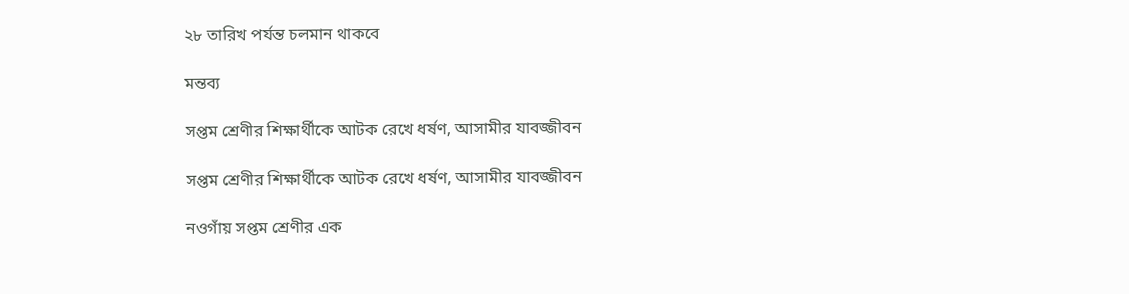২৮ তারিখ পর্যন্ত চলমান থাকবে

মন্তব্য

সপ্তম শ্রেণীর শিক্ষার্থীকে আটক রেখে ধর্ষণ, আসামীর যাবজ্জীবন

সপ্তম শ্রেণীর শিক্ষার্থীকে আটক রেখে ধর্ষণ, আসামীর যাবজ্জীবন

নওগাঁয় সপ্তম শ্রেণীর এক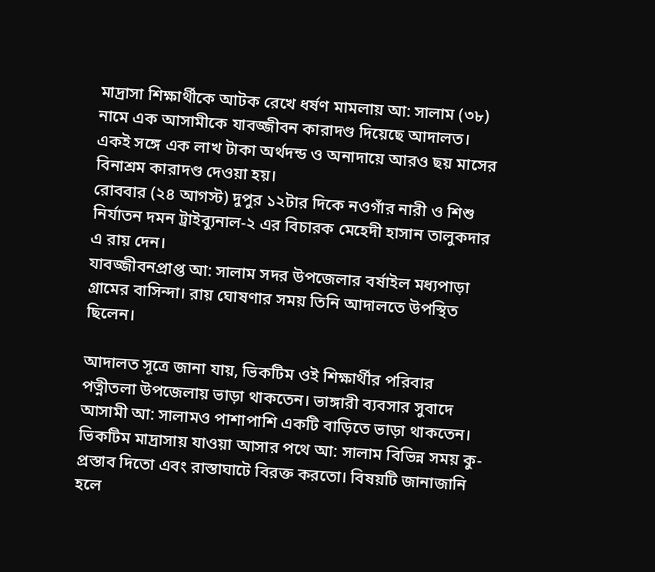মাদ্রাসা শিক্ষার্থীকে আটক রেখে ধর্ষণ মামলায় আ: সালাম (৩৮) নামে এক আসামীকে যাবজ্জীবন কারাদণ্ড দিয়েছে আদালত। একই সঙ্গে এক লাখ টাকা অর্থদন্ড ও অনাদায়ে আরও ছয় মাসের বিনাশ্রম কারাদণ্ড দেওয়া হয়।
রোববার (২৪ আগস্ট) দুপুর ১২টার দিকে নওগাঁর নারী ও শিশু নির্যাতন দমন ট্রাইব্যুনাল-২ এর বিচারক মেহেদী হাসান তালুকদার এ রায় দেন।
যাবজ্জীবনপ্রাপ্ত আ: সালাম সদর উপজেলার বর্ষাইল মধ্যপাড়া গ্রামের বাসিন্দা। রায় ঘোষণার সময় তিনি আদালতে উপস্থিত ছিলেন।

আদালত সূত্রে জানা যায়, ভিকটিম ওই শিক্ষার্থীর পরিবার পত্নীতলা উপজেলায় ভাড়া থাকতেন। ভাঙ্গারী ব্যবসার সুবাদে আসামী আ: সালামও পাশাপাশি একটি বাড়িতে ভাড়া থাকতেন। ভিকটিম মাদ্রাসায় যাওয়া আসার পথে আ: সালাম বিভিন্ন সময় কু-প্রস্তাব দিতো এবং রাস্তাঘাটে বিরক্ত করতো। বিষয়টি জানাজানি হলে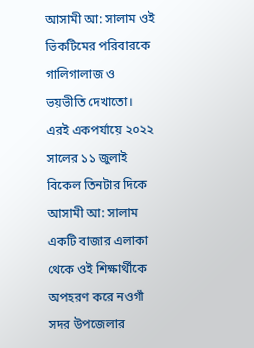আসামী আ: সালাম ওই ভিকটিমের পরিবারকে গালিগালাজ ও ভয়ভীতি দেখাতো। এরই একপর্যায়ে ২০২২ সালের ১১ জুলাই বিকেল তিনটার দিকে আসামী আ: সালাম একটি বাজার এলাকা থেকে ওই শিক্ষার্থীকে অপহরণ করে নওগাঁ সদর উপজেলার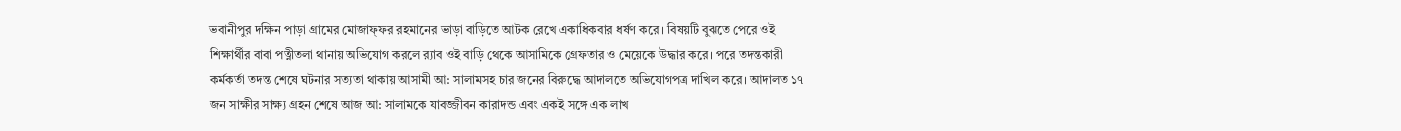ভবানীপুর দক্ষিন পাড়া গ্রামের মোজাফ্ফর রহমানের ভাড়া বাড়িতে আটক রেখে একাধিকবার ধর্ষণ করে। বিষয়টি বুঝতে পেরে ওই শিক্ষার্থীর বাবা পত্নীতলা থানায় অভিযোগ করলে র‌্যাব ওই বাড়ি থেকে আসামিকে গ্রেফতার ও মেয়েকে উদ্ধার করে। পরে তদন্তকারী কর্মকর্তা তদন্ত শেষে ঘটনার সত্যতা থাকায় আসামী আ: সালামসহ চার জনের বিরুদ্ধে আদালতে অভিযোগপত্র দাখিল করে। আদালত ১৭ জন সাক্ষীর সাক্ষ্য গ্রহন শেষে আজ আ: সালামকে যাবজ্জীবন কারাদন্ড এবং একই সঙ্গে এক লাখ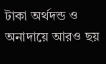টাকা অর্থদন্ড ও অনাদায়ে আরও ছয়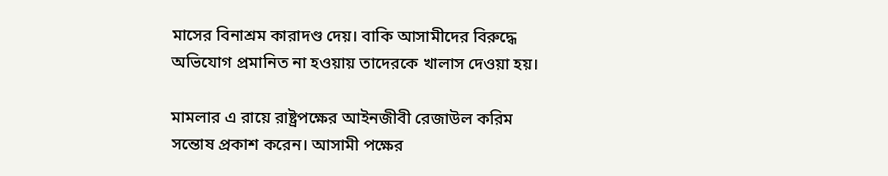মাসের বিনাশ্রম কারাদণ্ড দেয়। বাকি আসামীদের বিরুদ্ধে অভিযোগ প্রমানিত না হওয়ায় তাদেরকে খালাস দেওয়া হয়।

মামলার এ রায়ে রাষ্ট্রপক্ষের আইনজীবী রেজাউল করিম সন্তোষ প্রকাশ করেন। আসামী পক্ষের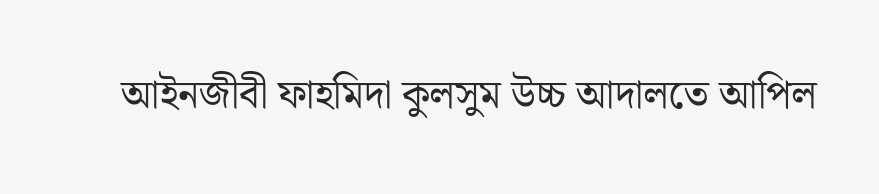আইনজীবী ফাহমিদা কুলসুম উচ্চ আদালতে আপিল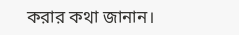করার কথা জানান।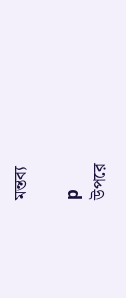মন্তব্য

p
উপরে